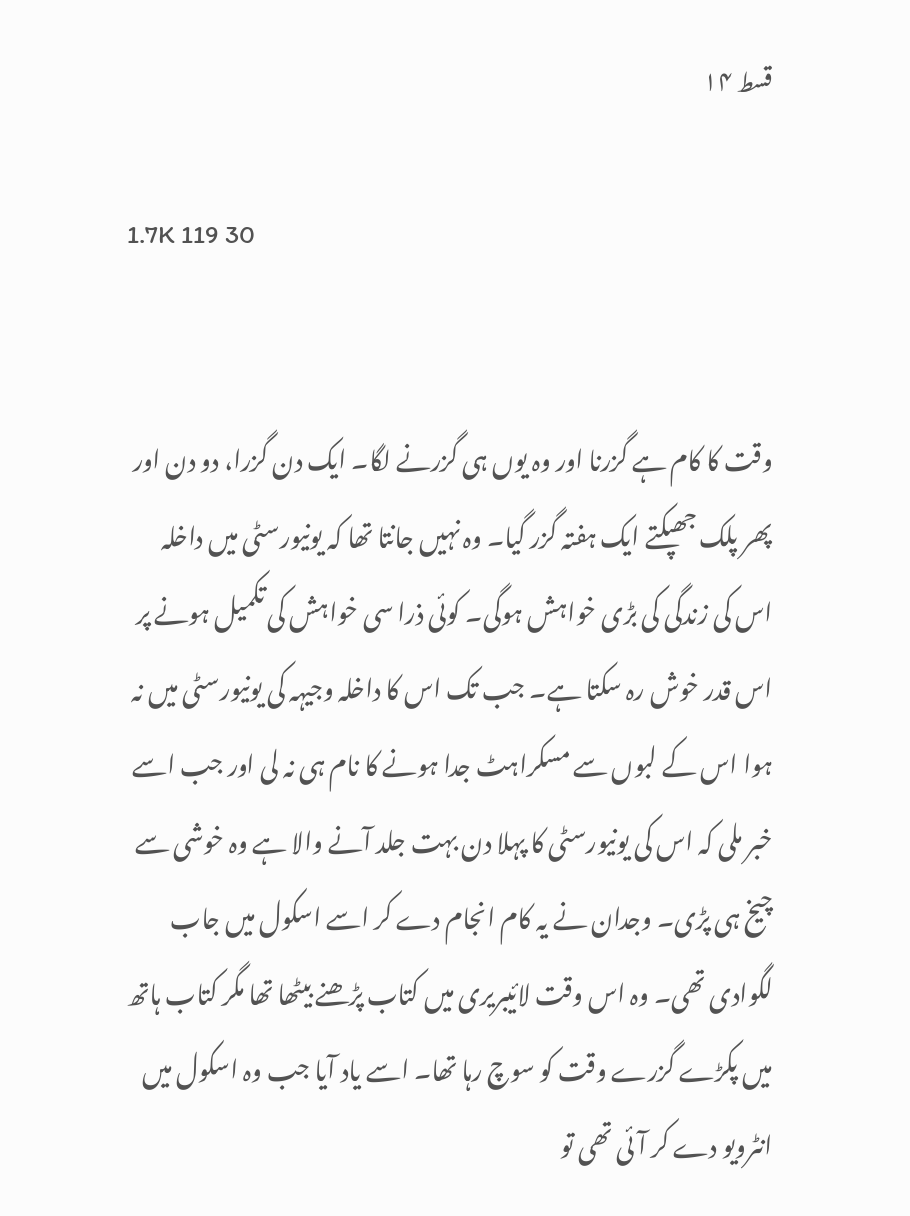قسط ۱۴

1.7K 119 30


وقت کا کام ہے گزرنا اور وہ یوں ہی گزرنے لگا۔ ایک دن گزرا، دو دن اور پھر پلک جھپکتے ایک ہفتہ گزر گیا۔ وہ نہیں جانتا تھا کہ یونیورسٹی میں داخلہ اس کی زندگی کی بڑی خواہش ہوگی۔ کوئی ذرا سی خواہش کی تکمیل ہونے پر اس قدر خوش رہ سکتا ہے۔ جب تک اس کا داخلہ وجیہہ کی یونیورسٹی میں نہ ہوا اس کے لبوں سے مسکراہٹ جدا ہونے کا نام ہی نہ لی اور جب اسے خبر ملی کہ اس کی یونیورسٹی کا پہلا دن بہت جلد آنے والا ہے وہ خوشی سے چیخ ہی پڑی۔ وجدان نے یہ کام انجام دے کر اسے اسکول میں جاب لگوادی تھی۔ وہ اس وقت لائیبریری میں کتاب پڑھنے بیٹھا تھا مگر کتاب ہاتھ میں پکڑے گزرے وقت کو سوچ رہا تھا۔ اسے یاد آیا جب وہ اسکول میں انٹرویو دے کر آئی تھی تو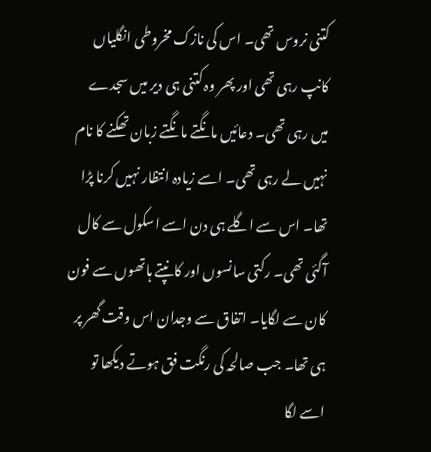کتنی نروس تھی۔ اس کی نازک مخروطی انگلیاں کانپ رہی تھی اور پھر وہ کتنی ہی دیر میں سجدے میں رہی تھی۔ دعائیں مانگتے مانگتے زبان تھکنے کا نام نہیں لے رہی تھی۔ اسے زیادہ انتظار نہیں کرنا پڑا تھا۔ اس سے اگلے ہی دن اسے اسکول سے کال آگئی تھی۔ رکتی سانسوں اور کانپتے ہاتھوں سے فون کان سے لگایا۔ اتفاق سے وجدان اس وقت گھر پر ہی تھا۔ جب صالحہ کی رنگت فق ہوتے دیکھا تو اسے لگا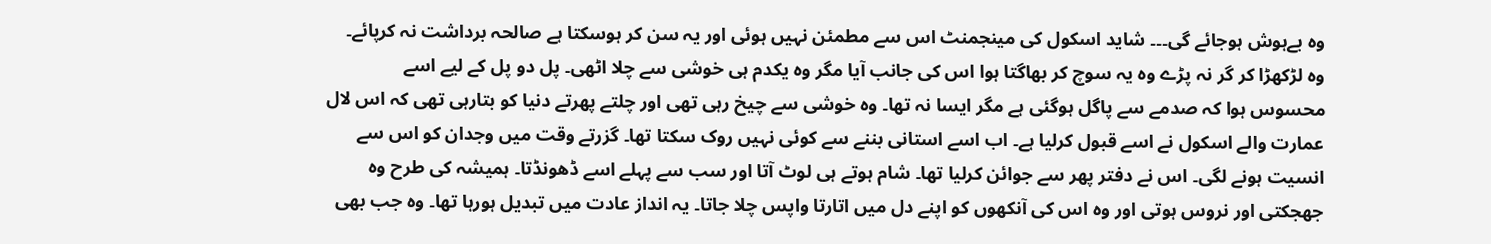وہ بےہوش ہوجائے گی۔۔۔ شاید اسکول کی مینجمنٹ اس سے مطمئن نہیں ہوئی اور یہ سن کر ہوسکتا ہے صالحہ برداشت نہ کرپائے۔ وہ لڑکھڑا کر گر نہ پڑے وہ یہ سوچ کر بھاگتا ہوا اس کی جانب آیا مگر وہ یکدم ہی خوشی سے چلا اٹھی۔ پل دو پل کے لیے اسے محسوس ہوا کہ صدمے سے پاگل ہوگئی ہے مگر ایسا نہ تھا۔ وہ خوشی سے چیخ رہی تھی اور چلتے پھرتے دنیا کو بتارہی تھی کہ اس لال عمارت والے اسکول نے اسے قبول کرلیا ہے۔ اب اسے استانی بننے سے کوئی نہیں روک سکتا تھا۔ گزرتے وقت میں وجدان کو اس سے انسیت ہونے لگی۔ اس نے دفتر پھر سے جوائن کرلیا تھا۔ شام ہوتے ہی لوٹ آتا اور سب سے پہلے اسے ڈھونڈتا۔ ہمیشہ کی طرح وہ جھجکتی اور نروس ہوتی اور وہ اس کی آنکھوں کو اپنے دل میں اتارتا واپس چلا جاتا۔ یہ انداز عادت میں تبدیل ہورہا تھا۔ وہ جب بھی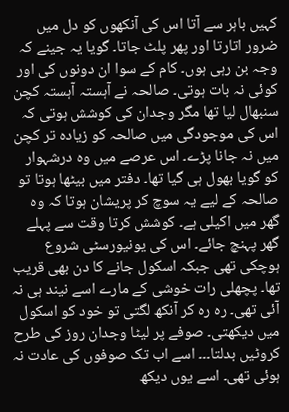کہیں باہر سے آتا اس کی آنکھوں کو دل میں ضرور اتارتا اور پھر پلٹ جاتا۔ گویا یہ جینے کہ وجہ بن رہی ہوں۔ کام کے سوا ان دونوں کی اور کوئی نہ بات ہوتی۔ صالحہ نے آہستہ آہستہ کچن سنبھال لیا تھا مگر وجدان کی کوشش ہوتی کہ اس کی موجودگی میں صالحہ کو زیادہ تر کچن میں نہ جانا پڑے۔ اس عرصے میں وہ درشہوار کو گویا بھول ہی گیا تھا۔ دفتر میں بیٹھا ہوتا تو صالحہ کے لیے یہ سوچ کر پریشان ہوتا کہ وہ گھر میں اکیلی ہے۔ کوشش کرتا وقت سے پہلے گھر پہنچ جائے۔ اس کی یونیورسٹی شروع ہوچکی تھی جبکہ اسکول جانے کا دن بھی قریب تھا۔ پچھلی رات خوشی کے مارے اسے نیند ہی نہ آئی تھی۔ رہ رہ کر آنکھ لگتی تو خود کو اسکول میں دیکھتی۔ صوفے پر لیٹا وجدان روز کی طرح کروٹیں بدلتا۔۔۔ اسے اب تک صوفوں کی عادت نہ ہوئی تھی۔ اسے یوں دیکھ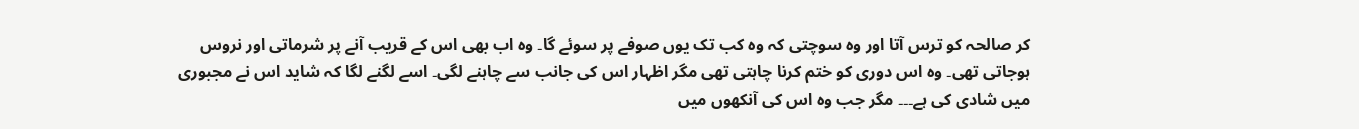کر صالحہ کو ترس آتا اور وہ سوچتی کہ وہ کب تک یوں صوفے پر سوئے گا۔ وہ اب بھی اس کے قریب آنے پر شرماتی اور نروس ہوجاتی تھی۔ وہ اس دوری کو ختم کرنا چاہتی تھی مگر اظہار اس کی جانب سے چاہنے لگی۔ اسے لگنے لگا کہ شاید اس نے مجبوری میں شادی کی ہے۔۔۔ مگر جب وہ اس کی آنکھوں میں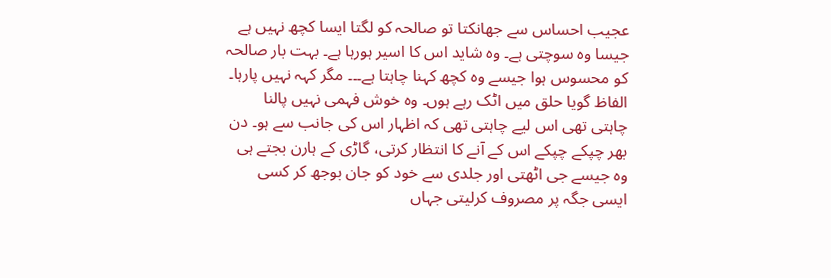عجیب احساس سے جھانکتا تو صالحہ کو لگتا ایسا کچھ نہیں ہے جیسا وہ سوچتی ہے۔ وہ شاید اس کا اسیر ہورہا ہے۔ بہت بار صالحہ کو محسوس ہوا جیسے وہ کچھ کہنا چاہتا ہے۔۔۔ مگر کہہ نہیں پارہا۔ الفاظ گویا حلق میں اٹک رہے ہوں۔ وہ خوش فہمی نہیں پالنا چاہتی تھی اس لیے چاہتی تھی کہ اظہار اس کی جانب سے ہو۔ دن بھر چپکے چپکے اس کے آنے کا انتظار کرتی، گاڑی کے ہارن بجتے ہی وہ جیسے جی اٹھتی اور جلدی سے خود کو جان بوجھ کر کسی ایسی جگہ پر مصروف کرلیتی جہاں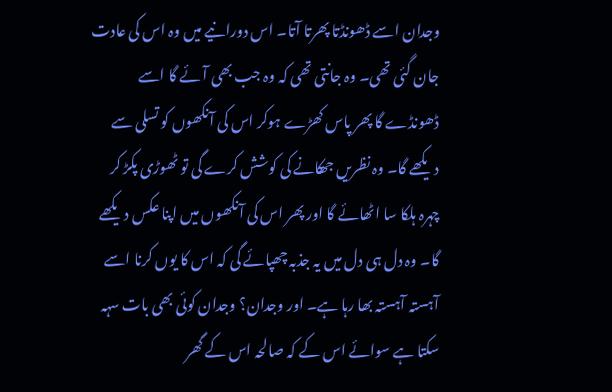وجدان اسے ڈھونڈتا پھرتا آتا۔ اس دورانیے میں وہ اس کی عادت جان گئی تھی۔ وہ جانتی تھی کہ وہ جب بھی آئے گا اسے ڈھونڈے گا پھر پاس کھڑے ہوکر اس کی آنکھوں کو تسلی سے دیکھے گا۔ وہ نظریں جھکانے کی کوشش کرے گی تو ٹھوڑی پکڑ کر چہرہ ہلکا سا اٹھائے گا اور پھر اس کی آنکھوں میں اپنا عکس دیکھے گا۔ وہ دل ہی دل میں یہ جذبہ چھپائے گی کہ اس کا یوں کرنا اسے آہستہ آہستہ بھا رہا ہے۔ اور وجدان؟ وجدان کوئی بھی بات سہہ سکتا ہے سوائے اس کے کہ صالحہ اس کے گھر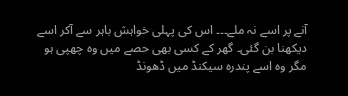آنے پر اسے نہ ملے۔۔۔ اس کی پہلی خواہش باہر سے آکر اسے دیکھنا بن گئی۔ گھر کے کسی بھی حصے میں وہ چھپی ہو مگر وہ اسے پندرہ سیکنڈ میں ڈھونڈ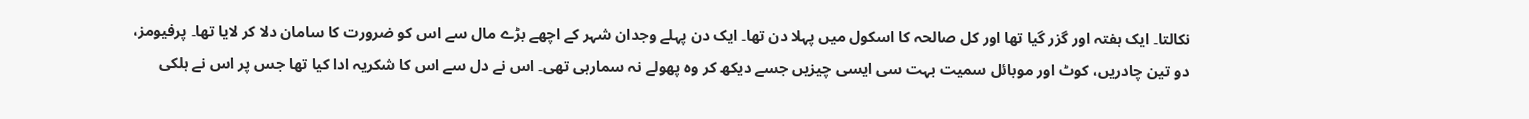نکالتا۔ ایک ہفتہ اور گزر گیا تھا اور کل صالحہ کا اسکول میں پہلا دن تھا۔ ایک دن پہلے وجدان شہر کے اچھے بڑے مال سے اس کو ضرورت کا سامان دلا کر لایا تھا۔ پرفیومز، دو تین چادریں، کوٹ اور موبائل سمیت بہت سی ایسی چیزیں جسے دیکھ کر وہ پھولے نہ سمارہی تھی۔ اس نے دل سے اس کا شکریہ ادا کیا تھا جس پر اس نے ہلکی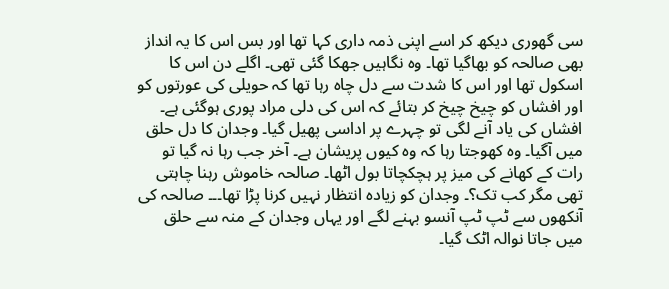سی گھوری دیکھ کر اسے اپنی ذمہ داری کہا تھا اور بس اس کا یہ انداز بھی صالحہ کو بھاگیا تھا۔ وہ نگاہیں جھکا گئی تھی۔ اگلے دن اس کا اسکول تھا اور اس کا شدت سے دل چاہ رہا تھا کہ حویلی کی عورتوں کو اور افشاں کو چیخ چیخ کر بتائے کہ اس کی دلی مراد پوری ہوگئی ہے۔ افشاں کی یاد آنے لگی تو چہرے پر اداسی پھیل گیا۔ وجدان کا دل حلق میں آگیا۔ وہ کھوجتا رہا کہ وہ کیوں پریشان ہے۔ آخر جب رہا نہ گیا تو رات کے کھانے کی میز پر ہچکچاتا بول اٹھا۔ صالحہ خاموش رہنا چاہتی تھی مگر کب تک؟۔ وجدان کو زیادہ انتظار نہیں کرنا پڑا تھا۔۔۔ صالحہ کی آنکھوں سے ٹپ ٹپ آنسو بہنے لگے اور یہاں وجدان کے منہ سے حلق میں جاتا نوالہ اٹک گیا۔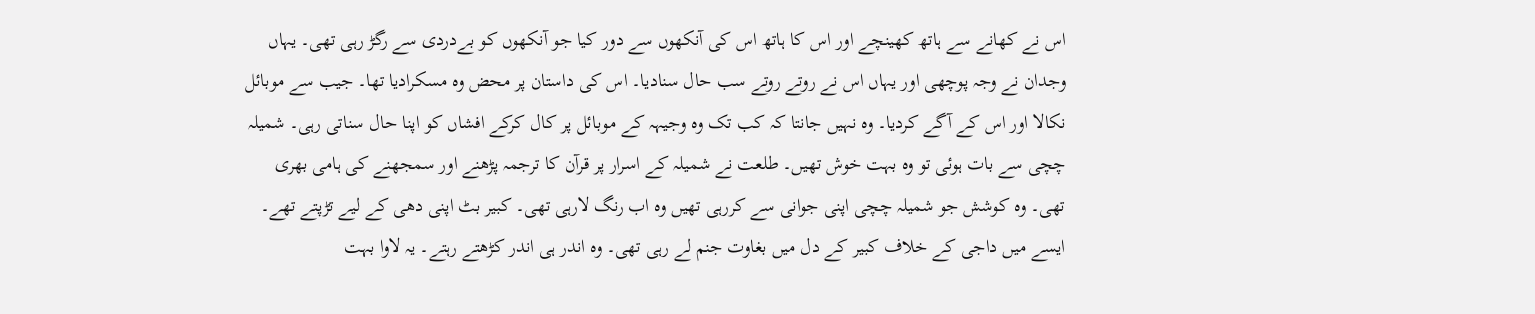اس نے کھانے سے ہاتھ کھینچے اور اس کا ہاتھ اس کی آنکھوں سے دور کیا جو آنکھوں کو بےدردی سے رگڑ رہی تھی۔ یہاں وجدان نے وجہ پوچھی اور یہاں اس نے روتے روتے سب حال سنادیا۔ اس کی داستان پر محض وہ مسکرادیا تھا۔ جیب سے موبائل نکالا اور اس کے آگے کردیا۔ وہ نہیں جانتا کہ کب تک وہ وجیہہ کے موبائل پر کال کرکے افشاں کو اپنا حال سناتی رہی۔ شمیلہ چچی سے بات ہوئی تو وہ بہت خوش تھیں۔ طلعت نے شمیلہ کے اسرار پر قرآن کا ترجمہ پڑھنے اور سمجھنے کی ہامی بھری تھی۔ وہ کوشش جو شمیلہ چچی اپنی جوانی سے کررہی تھیں وہ اب رنگ لارہی تھی۔ کبیر بٹ اپنی دھی کے لیے تڑپتے تھے۔ ایسے میں داجی کے خلاف کبیر کے دل میں بغاوت جنم لے رہی تھی۔ وہ اندر ہی اندر کڑھتے رہتے۔ یہ لاوا بہت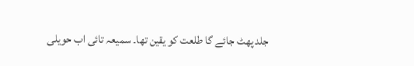جلد پھٹ جائے گا طلعت کو یقین تھا۔ سمیعہ تائی اب حویلی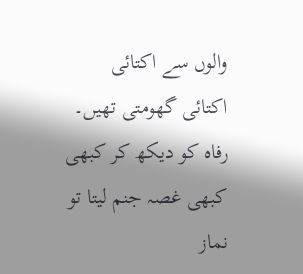والوں سے اکتائی اکتائی گھومتی تھیں۔ رفاہ کو دیکھ کر کبھی کبھی غصہ جنم لیتا تو نماز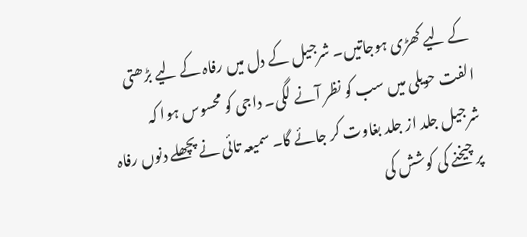کے لیے کھڑی ہوجاتیں۔ شرجیل کے دل میں رفاہ کے لیے بڑھتی الفت حویلی میں سب کو نظر آنے لگی۔ داجی کو محسوس ہوا کہ شرجیل جلد از جلد بغاوت کر جائے گا۔ سمیعہ تائی نے پچھلے دنوں رفاہ پر چیخنے کی کوشش کی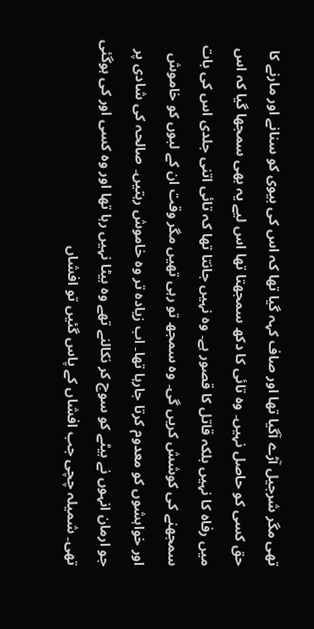تھی مگر شرجیل آڑے آگیا تھا اور صاف کہہ گیا تھا کہ اس کی بیوی کو سنانے اور مارنے کا حق کسی کو حاصل نہیں۔ وہ تائی کا دکھ سمجھتا تھا اس لیے یہ بھی سمجھا گیا کہ اس میں رفاہ کا نہیں بلکہ قاتل کا قصور ہے۔ وہ نہیں جانتا تھا کہ تائی اتنی جلدی اس کی بات سمجھنے کی کوشش کریں گی۔ وہ سمجھ تو رہی تھیں مگر وقت ان کے لبوں کو خاموش اور خواہشوں کو معدوم کرتا جارہا تھا۔ اب زیادہ تر وہ خاموش رہتیں۔ صالحہ کی شادی پر جو ارمان انہوں نے بیٹے کو سوچ کر نکالنے تھے وہ بیٹا نہیں رہا تھا اور وہ کسی اور کی ہوگئی تھی۔ شمیلہ چچی جب افشاں کے پاس گئیں تو افشاں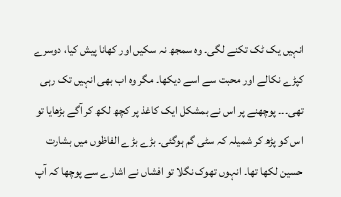انہیں یک ٹک تکنے لگی۔ وہ سمجھ نہ سکیں اور کھانا پیش کیا، دوسرے کپڑے نکالے اور محبت سے اسے دیکھا۔ مگر وہ اب بھی انہیں تک رہی تھی۔۔۔ پوچھنے پر اس نے بمشکل ایک کاغذ پر کچھ لکھ کر آگے بڑھایا تو اس کو پڑھ کر شمیلہ کہ سٹی گم ہوگئی۔ بڑے بڑے الفاظوں میں بشارت حسین لکھا تھا۔ انہوں تھوک نگلا تو افشاں نے اشارے سے پوچھا کہ آپ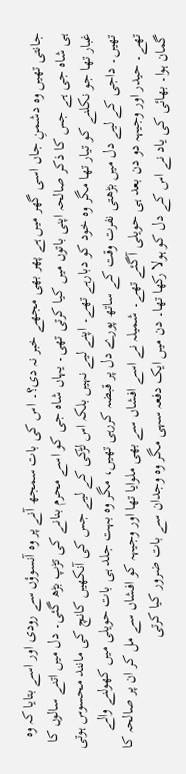جانتی تھیں وہ دشمنِ جاں اسی گھر میں ہے پھر بھی مجھے خبر نہ دی؟۔ اس کی بات سمجھ آنے پر وہ آنسوؤں سے رودی اور اسے بتایا کہ وہ ہی شاہ جی ہے جس کا ذکر صالحہ اپنی باتوں میں کیا کرتی تھی۔ یہاں شاہ جی کو اسے محرم بنانے کی تڑپ بڑھ گئی۔ دل میں اتنے سالوں کا غبار تھا جو نکلنے کو تیار تھا مگر وہ خود کو دبارہے تھے۔ اپنے لیے نہیں بلکہ اس لڑکی کے لیے جس کی آنکھیں کانچ کی مانند محسوس ہوتی تھیں۔ داجی کے لیے دل میں بڑھتی نفرت وقت کے ساتھ پورے دل پر قبضہ کررہی تھیں، مگر وہ بہت جلد ہی بات حویلی میں کھولنے والے تھے۔ حیدر اور وجیہہ دو دن بعد ہی حویلی آگئے تھے۔ شمیلہ نے اسے افشاں سے بھی ملوایا تھا اور وجیہہ کو افشاں سے مل کر ان پر صالحہ کا گمان ہوا۔ بھائی کی یاد نے اس کے دل کو ہولا رکھا تھا۔ دن میں ایک دفعہ سہی مگر وہ وجدان سے بات ضرور کیا کرتی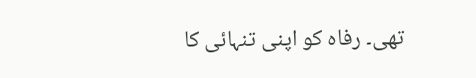تھی۔ رفاہ کو اپنی تنہائی کا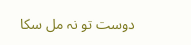دوست تو نہ مل سکا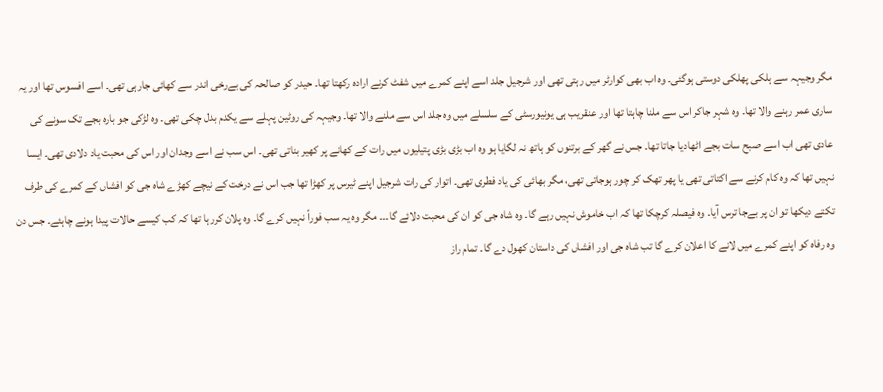مگر وجیہہ سے ہلکی پھلکی دوستی ہوگئی۔ وہ اب بھی کوارٹر میں رہتی تھی اور شرجیل جلد اسے اپنے کمرے میں شفٹ کرنے ارادہ رکھتا تھا۔ حیدر کو صالحہ کی بےرخی اندر سے کھائی جارہی تھی۔ اسے افسوس تھا اور یہ ساری عمر رہنے والا تھا۔ وہ شہر جاکر اس سے ملنا چاہتا تھا اور عنقریب ہی یونیورسٹی کے سلسلے میں وہ جلد اس سے ملنے والا تھا۔ وجیہہ کی روٹین پہلے سے یکدم بدل چکی تھی۔ وہ لڑکی جو بارہ بجے تک سونے کی عادی تھی اب اسے صبح سات بجے اٹھادیا جاتا تھا۔ جس نے گھر کے برتنوں کو ہاتھ نہ لگایا ہو وہ اب بڑی بڑی پتیلیوں میں رات کے کھانے پر کھیر بناتی تھی۔ اس سب نے اسے وجدان اور اس کی محبت یاد دلادی تھی۔ ایسا نہیں تھا کہ وہ کام کرنے سے اکتاتی تھی یا پھر تھک کر چور ہوجاتی تھی، مگر بھائی کی یاد فطری تھی۔ اتوار کی رات شرجیل اپنے ٹیرس پر کھڑا تھا جب اس نے درخت کے نیچے کھڑے شاہ جی کو افشاں کے کمرے کی طرف تکتے دیکھا تو ان پر بےجا ترس آیا۔ وہ فیصلہ کرچکا تھا کہ اب خاموش نہیں رہے گا۔ وہ شاہ جی کو ان کی محبت دلائے گا۔۔۔ مگر وہ یہ سب فوراً نہیں کرے گا۔ وہ پلان کررہا تھا کہ کب کیسے حالات پیدا ہونے چاہئے۔ جس دن وہ رفاہ کو اپنے کمرے میں لانے کا اعلان کرے گا تب شاہ جی اور افشاں کی داستان کھول دے گا۔ تمام راز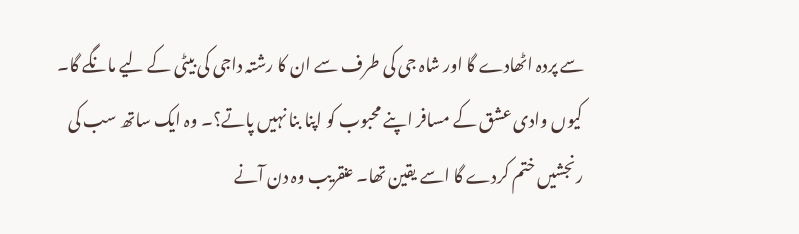سے پردہ اٹھادے گا اور شاہ جی کی طرف سے ان کا رشتہ داجی کی بیٹی کے لیے مانگے گا۔ کیوں وادی عشق کے مسافر اپنے محبوب کو اپنا بنا نہیں پاتے؟۔ وہ ایک ساتھ سب کی رنجشیں ختم کردے گا اسے یقین تھا۔ عنقریب وہ دن آنے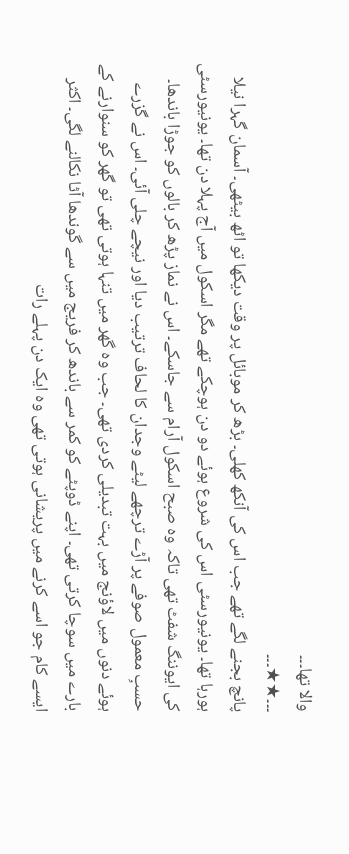والا تھا۔۔۔
۔۔۔★★۔۔۔
پانچ بجنے لگے تھے جب اس کی آنکھ کھلی۔ بڑھ کر موبائل پر وقت دیکھا تو اٹھ بیٹھی۔ آسمان گہرا نیلا ہورہا تھا۔ یونیورسٹی اس کی شروع ہوئے دو دن ہوچکے تھے مگر اسکول میں آج پہلا دن تھا۔ یونیورسٹی کی ایوننگ شفٹ تھی تاکہ وہ صبح اسکول آرام سے جاسکے۔ اس نے نماز پڑھ کر بالوں کو جوڑا باندھا۔ حسبِ معمول صوفے پر آڑے ترچھے لیٹے وجدان کا لحاف ترتیب دیا اور نیچے چلی آئی۔ اس نے گزرے ہوئے دنوں میں لاؤنج میں بہت تبدیلی کردی تھی۔ جب وہ گھر میں تنہا ہوتی تھی تو گھر کو سنوارنے کے بارے میں سوچا کرتی تھی۔ اپنے ڈوپٹے کو کمر سے باندھ کر فریج میں سے گوندھا آٹا نکالنے لگی۔ اکثر ایسے کام جو اسے کرنے میں پریشانی ہوتی تھی وہ ایک دن پہلے رات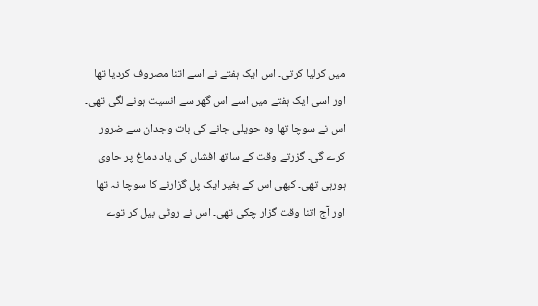میں کرلیا کرتی۔ اس ایک ہفتے نے اسے اتنا مصروف کردیا تھا اور اسی ایک ہفتے میں اسے اس گھر سے انسیت ہونے لگی تھی۔ اس نے سوچا تھا وہ حویلی جانے کی بات وجدان سے ضرور کرے گی۔ گزرتے وقت کے ساتھ افشاں کی یاد دماغ پر حاوی ہورہی تھی۔ کبھی اس کے بغیر ایک پل گزارنے کا سوچا نہ تھا اور آج اتنا وقت گزار چکی تھی۔ اس نے روٹی بیل کر توے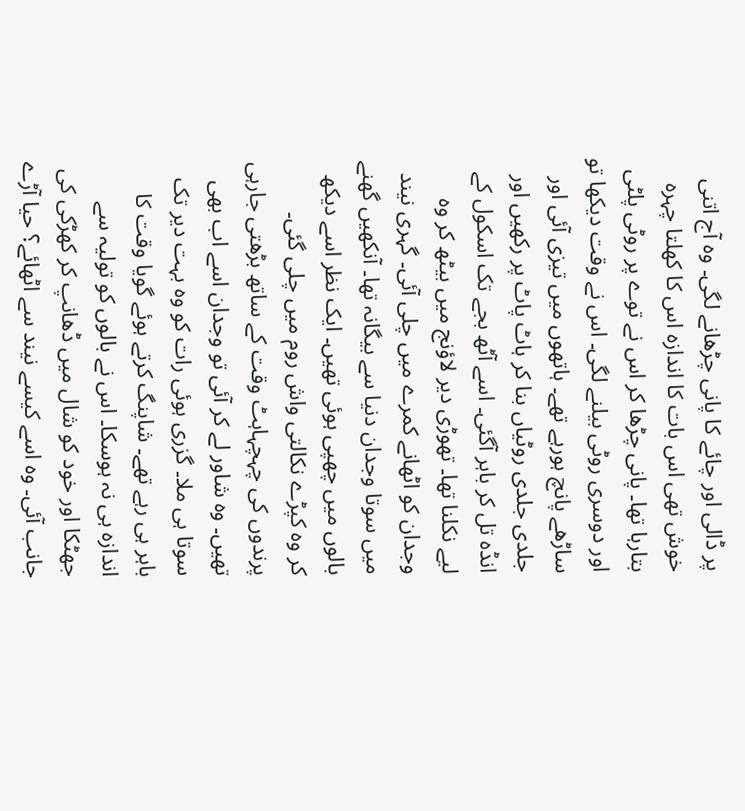پر ڈالی اور چائے کا پانی چڑھانے لگی۔ وہ آج اتنی خوش تھی اس بات کا اندازہ اس کا کھلتا چہرہ بتارہا تھا۔ پانی چڑھا کر اس نے توے پر روٹی پلٹی اور دوسری روٹی بیلنے لگی۔ اس نے وقت دیکھا تو ساڑھے پانچ ہورہے تھے۔ ہاتھوں میں تیزی آئی اور جلدی جلدی روٹیاں بنا کر ہاٹ پاٹ پر رکھیں اور انڈہ تل کر باہر آگئی۔ اسے آٹھ بجے تک اسکول کے لیے نکلنا تھا۔ تھوڑی دیر لاؤنج میں بیٹھ کر وہ وجدان کو اٹھانے کمرے میں چلی آئی۔ گہری نیند میں سوتا وجدان دنیا سے بیگانہ تھا۔ آنکھیں گھنے بالوں میں چھپی ہوئی تھیں۔ ایک نظر اسے دیکھ کر وہ کپڑے نکالتی واش روم میں چلی گئی۔ پرندوں کی چہچہاہٹ وقت کے ساتھ بڑھتی جارہی تھیں۔ وہ شاور لے کر آئی تو وجدان اسے اب بھی سوتا ہی ملا۔ گزری ہوئی رات کو وہ بہت دیر تک باہر ہی رہے تھے۔ شاپنگ کرتے ہوئے گویا وقت کا اندازہ ہی نہ ہوسکا۔ اس نے بالوں کو تولیہ سے جھٹکا اور خود کو شال میں ڈھانپ کر کھڑکی کی جانب آئی۔ وہ اسے کیسے نیند سے اٹھائے؟ حیا آڑے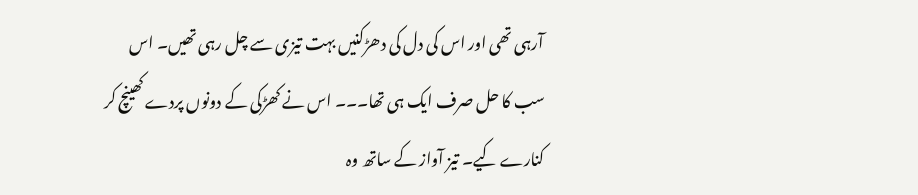آرہی تھی اور اس کی دل کی دھڑکنیں بہت تیزی سے چل رہی تھیں۔ اس سب کا حل صرف ایک ہی تھا۔۔۔ اس نے کھڑکی کے دونوں پردے کھینچ کر کنارے کیے۔ تیز آواز کے ساتھ وہ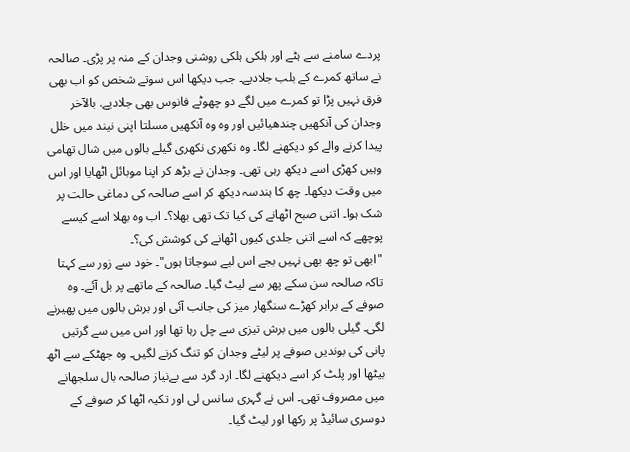پردے سامنے سے ہٹے اور ہلکی ہلکی روشنی وجدان کے منہ پر پڑی۔ صالحہ نے ساتھ کمرے کے بلب جلادیے۔ جب دیکھا اس سوتے شخص کو اب بھی فرق نہیں پڑا تو کمرے میں لگے دو چھوٹے فانوس بھی جلادیے. بالآخر وجدان کی آنکھیں چندھیائیں اور وہ وہ آنکھیں مسلتا اپنی نیند میں خلل پیدا کرنے والے کو دیکھنے لگا۔ وہ نکھری نکھری گیلے بالوں میں شال تھامی وہیں کھڑی اسے دیکھ رہی تھی۔ وجدان نے بڑھ کر اپنا موبائل اٹھایا اور اس میں وقت دیکھا۔ چھ کا ہندسہ دیکھ کر اسے صالحہ کی دماغی حالت پر شک ہوا۔ اتنی صبح اٹھانے کی کیا تک تھی بھلا؟۔ اب وہ بھلا اسے کیسے پوچھے کہ اسے اتنی جلدی کیوں اٹھانے کی کوشش کی؟۔
"ابھی تو چھ بھی نہیں بجے اس لیے سوجاتا ہوں"۔ خود سے زور سے کہتا تاکہ صالحہ سن سکے پھر سے لیٹ گیا۔ صالحہ کے ماتھے پر بل آئے۔ وہ صوفے کے برابر کھڑے سنگھار میز کی جانب آئی اور برش بالوں میں پھیرنے لگی۔ گیلی بالوں میں برش تیزی سے چل رہا تھا اور اس میں سے گرتیں پانی کی بوندیں صوفے پر لیٹے وجدان کو تنگ کرنے لگیں۔ وہ جھٹکے سے اٹھ بیٹھا اور پلٹ کر اسے دیکھنے لگا۔ ارد گرد سے بےنیاز صالحہ بال سلجھانے میں مصروف تھی۔ اس نے گہری سانس لی اور تکیہ اٹھا کر صوفے کے دوسری سائیڈ پر رکھا اور لیٹ گیا۔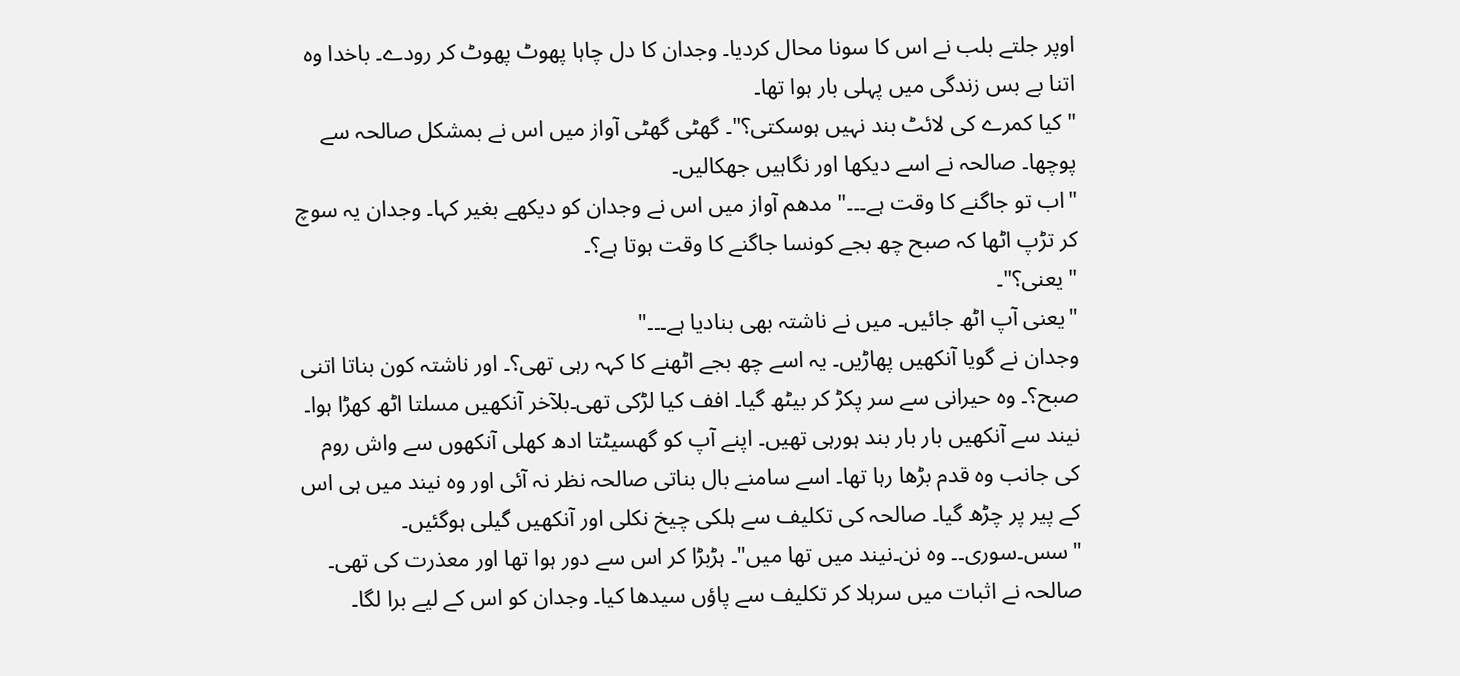اوپر جلتے بلب نے اس کا سونا محال کردیا۔ وجدان کا دل چاہا پھوٹ پھوٹ کر رودے۔ باخدا وہ اتنا بے بس زندگی میں پہلی بار ہوا تھا۔
"کیا کمرے کی لائٹ بند نہیں ہوسکتی؟"۔ گھٹی گھٹی آواز میں اس نے بمشکل صالحہ سے پوچھا۔ صالحہ نے اسے دیکھا اور نگاہیں جھکالیں۔
"اب تو جاگنے کا وقت ہے۔۔۔" مدھم آواز میں اس نے وجدان کو دیکھے بغیر کہا۔ وجدان یہ سوچ کر تڑپ اٹھا کہ صبح چھ بجے کونسا جاگنے کا وقت ہوتا ہے؟۔
"یعنی؟"۔
"یعنی آپ اٹھ جائیں۔ میں نے ناشتہ بھی بنادیا ہے۔۔۔"
وجدان نے گویا آنکھیں پھاڑیں۔ یہ اسے چھ بجے اٹھنے کا کہہ رہی تھی؟۔ اور ناشتہ کون بناتا اتنی صبح؟۔ وہ حیرانی سے سر پکڑ کر بیٹھ گیا۔ افف کیا لڑکی تھی۔بلآخر آنکھیں مسلتا اٹھ کھڑا ہوا۔ نیند سے آنکھیں بار بار بند ہورہی تھیں۔ اپنے آپ کو گھسیٹتا ادھ کھلی آنکھوں سے واش روم کی جانب وہ قدم بڑھا رہا تھا۔ اسے سامنے بال بناتی صالحہ نظر نہ آئی اور وہ نیند میں ہی اس کے پیر پر چڑھ گیا۔ صالحہ کی تکلیف سے ہلکی چیخ نکلی اور آنکھیں گیلی ہوگئیں۔
"سس۔سوری۔۔ وہ نن۔نیند میں تھا میں"۔ ہڑبڑا کر اس سے دور ہوا تھا اور معذرت کی تھی۔ صالحہ نے اثبات میں سرہلا کر تکلیف سے پاؤں سیدھا کیا۔ وجدان کو اس کے لیے برا لگا۔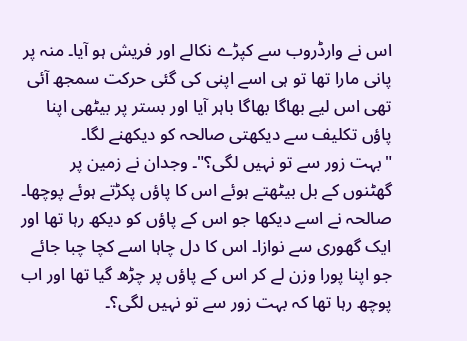اس نے وارڈروب سے کپڑے نکالے اور فریش ہو آیا۔ منہ پر پانی مارا تھا تو ہی اسے اپنی کی گئی حرکت سمجھ آئی تھی اس لیے بھاگا بھاگا باہر آیا اور بستر پر بیٹھی اپنا پاؤں تکلیف سے دیکھتی صالحہ کو دیکھنے لگا۔
"بہت زور سے تو نہیں لگی؟"۔ وجدان نے زمین پر گھٹنوں کے بل بیٹھتے ہوئے اس کا پاؤں پکڑتے ہوئے پوچھا۔ صالحہ نے اسے دیکھا جو اس کے پاؤں کو دیکھ رہا تھا اور ایک گھوری سے نوازا۔ اس کا دل چاہا اسے کچا چبا جائے جو اپنا پورا وزن لے کر اس کے پاؤں پر چڑھ گیا تھا اور اب پوچھ رہا تھا کہ بہت زور سے تو نہیں لگی؟۔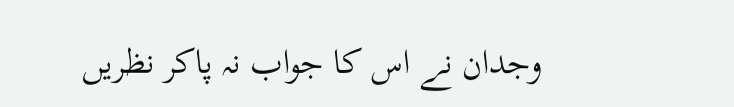وجدان نے اس کا جواب نہ پاکر نظریں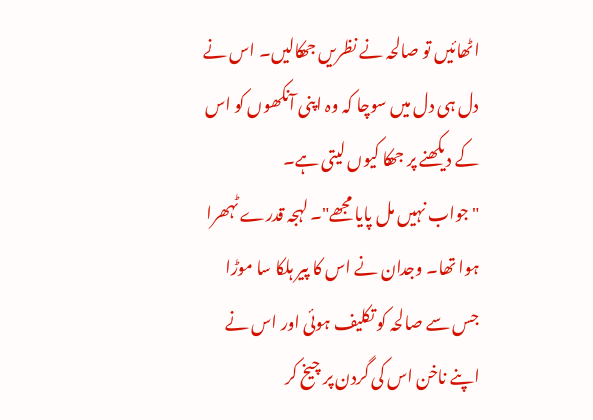اٹھائیں تو صالحہ نے نظریں جھکالیں۔ اس نے دل ہی دل میں سوچا کہ وہ اپنی آنکھوں کو اس کے دیکھنے پر جھکا کیوں لیتی ہے۔
"جواب نہیں مل پایا مجھے"۔ لہجہ قدرے ٹہھرا ہوا تھا۔ وجدان نے اس کا پیر ہلکا سا موڑا جس سے صالحہ کو تکلیف ہوئی اور اس نے اپنے ناخن اس کی گردن پر چیخ کر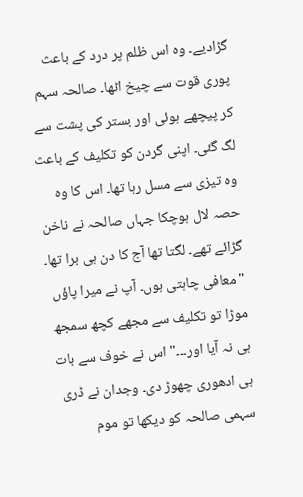گڑادیے۔ وہ اس ظلم پر درد کے باعث پوری قوت سے چیخ اٹھا۔ صالحہ سہم کر پیچھے ہوئی اور بستر کی پشت سے لگ گئی۔ اپنی گردن کو تکلیف کے باعث وہ تیزی سے مسل رہا تھا۔ اس کا وہ حصہ لال ہوچکا جہاں صالحہ نے ناخن گڑائے تھے۔ لگتا تھا آج کا دن ہی برا تھا۔
"معافی چاہتی ہوں۔ آپ نے میرا پاؤں موڑا تو تکلیف سے مجھے کچھ سمجھ ہی نہ آیا اور۔۔۔" اس نے خوف سے بات ہی ادھوری چھوڑ دی۔ وجدان نے ڈری سہمی صالحہ کو دیکھا تو موم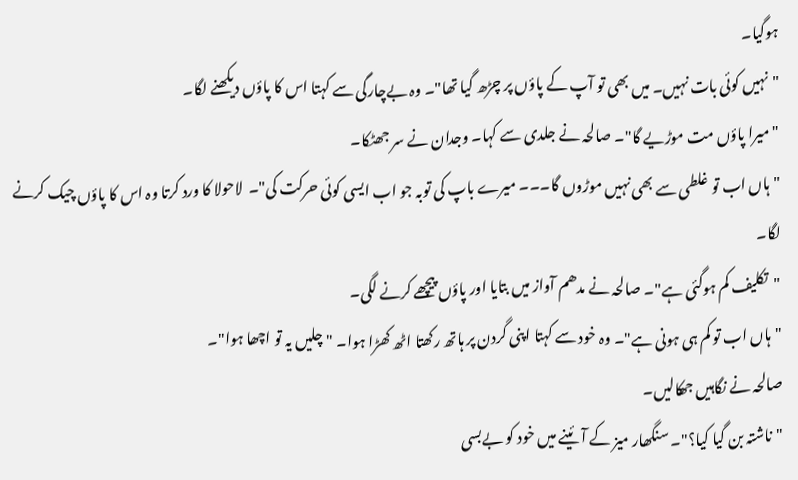ہوگیا۔
"نہیں کوئی بات نہیں۔ میں بھی تو آپ کے پاؤں پر چڑھ گیا تھا"۔ وہ بےچارگی سے کہتا اس کا پاؤں دیکھنے لگا۔
"میرا پاؤں مت موڑیے گا"۔ صالحہ نے جلدی سے کہا۔ وجدان نے سر جھٹکا۔
"ہاں اب تو غلطی سے بھی نہیں موڑوں گا۔۔۔ میرے باپ کی توبہ جو اب ایسی کوئی حرکت کی"۔  لاحولا کا ورد کرتا وہ اس کا پاؤں چیک کرنے لگا۔
"تکلیف کم ہوگئی ہے"۔ صالحہ نے مدھم آواز میں بتایا اور پاؤں پیچھے کرنے لگی۔
"ہاں اب تو کم ہی ہونی ہے"۔ وہ خود سے کہتا اپنی گردن پر ہاتھ رکھتا اٹھ کھڑا ہوا۔ "چلیں یہ تو اچھا ہوا"۔
صالحہ نے نگاہیں جھکالیں۔
"ناشتہ بن گیا کیا؟"۔ سنگھار میز کے آئینے میں خود کو بےبسی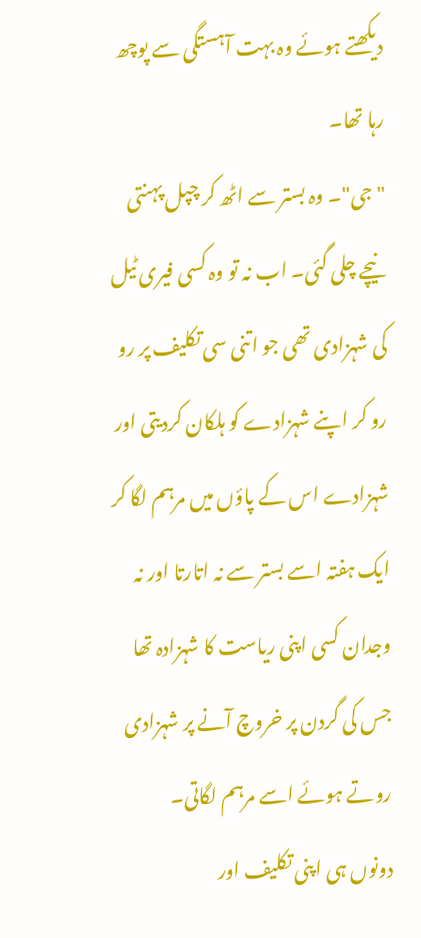دیکھتے ہوئے وہ بہت آہستگی سے پوچھ رہا تھا۔
"جی"۔ وہ بستر سے اٹھ کر چپل پہنتی نیچے چلی گئی۔ اب نہ تو وہ کسی فیری ٹیل کی شہزادی تھی جو اتنی سی تکلیف پر رو رو کر اپنے شہزادے کو ہلکان کردیتی اور شہزادے اس کے پاؤں میں مرہم لگا کر ایک ہفتہ اسے بستر سے نہ اتارتا اور نہ وجدان کسی اپنی ریاست کا شہزادہ تھا جس کی گردن پر خروچ آنے پر شہزادی روتے ہوئے اسے مرہم لگاتی۔
دونوں ہی اپنی تکلیف اور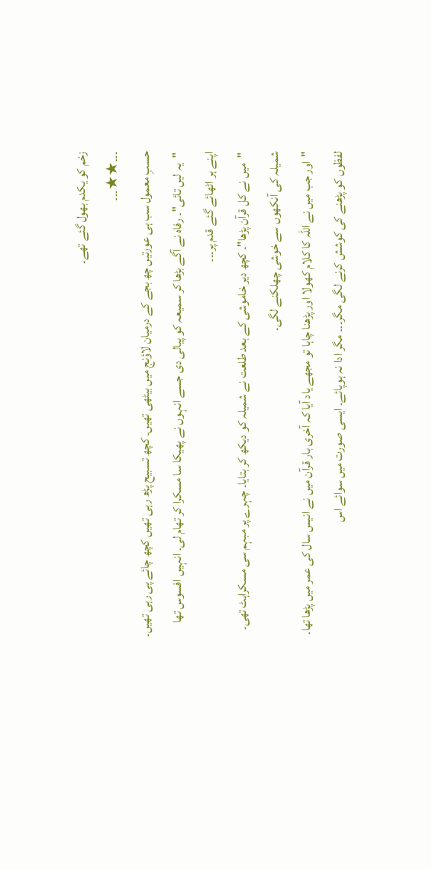زخم کو یکدم بھول گئے تھے۔
۔۔۔★★۔۔۔
حسبِ معمول سب ہی عورتیں چھ بجے کے درمیان لاؤنج میں بیٹھی تھیں۔ کچھ تسبیح پڑھ رہی تھیں کچھ چائے پی رہی تھیں۔
"یہ لیں تائی"۔ رفاہ نے آگے بڑھا کر سمیعہ کو پیالی دی جسے انہوں نے پھیکا سا مسکرا کر تھام لی۔ انہیں افسوس تھا اپنے ہر اٹھائے گئے قدم پر۔۔۔
"میں نے کل قرآن پڑھا"۔ کچھ دیر خاموشی کے بعد طلعت نے شمیلہ کو دیکھ کر بتایا۔ چہرے پر مبہم سی مسکراہٹ تھی۔ شمیلہ کی آنکھوں سے خوشی چھلکنے لگی۔
"اور جب میں نے اللہ کا کلام کھولا اور پڑھنا چاہا تو مجھے یاد آیا کہ آخری بار قرآن میں نے انیس سال کی عمر میں پڑھا تھا۔ لفظوں کو پڑھنے کی کوشش کرنے لگی مگر۔۔۔ مگر ادا نہ ہوپائے۔ ایسی صورت میں سوائے اس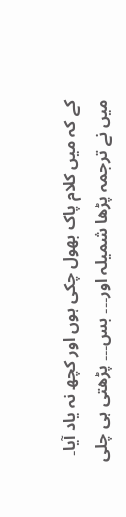کے کہ میں کلام پاک بھول چکی ہوں اور کچھ نہ یاد آیا۔ میں نے ترجمہ پڑھا شمیلہ اور۔۔۔ بس۔۔۔ پڑھتی ہی چلی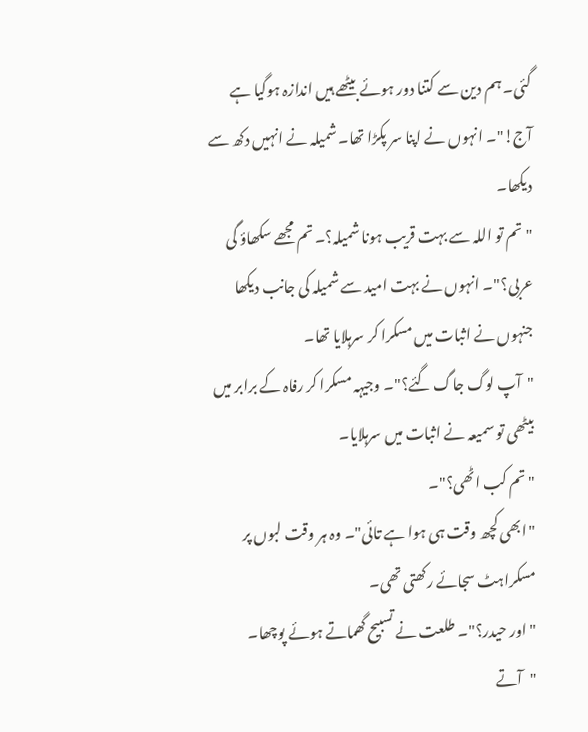گئی۔ ہم دین سے کتنا دور ہوئے بیٹھے ہیں اندازہ ہوگیا ہے آج!"۔ انہوں نے اپنا سر پکڑا تھا۔ شمیلہ نے انہیں دکھ سے دیکھا۔
"تم تو اللہ سے بہت قریب ہونا شمیلہ؟۔ تم مجھے سکھاؤ گی عربی؟"۔ انہوں نے بہت امید سے شمیلہ کی جانب دیکھا جنہوں نے اثبات میں مسکرا کر سرہلایا تھا۔
"آپ لوگ جاگ گئے؟"۔ وجیہہ مسکرا کر رفاہ کے برابر میں بیٹھی تو سمیعہ نے اثبات میں سرہلایا۔
"تم کب اٹھی؟"۔
"ابھی کچھ وقت ہی ہوا ہے تائی"۔ وہ ہر وقت لبوں پر مسکراہٹ سجائے رکھتی تھی۔
"اور حیدر؟"۔ طلعت نے تسبیح گھماتے ہوئے پوچھا۔
"آتے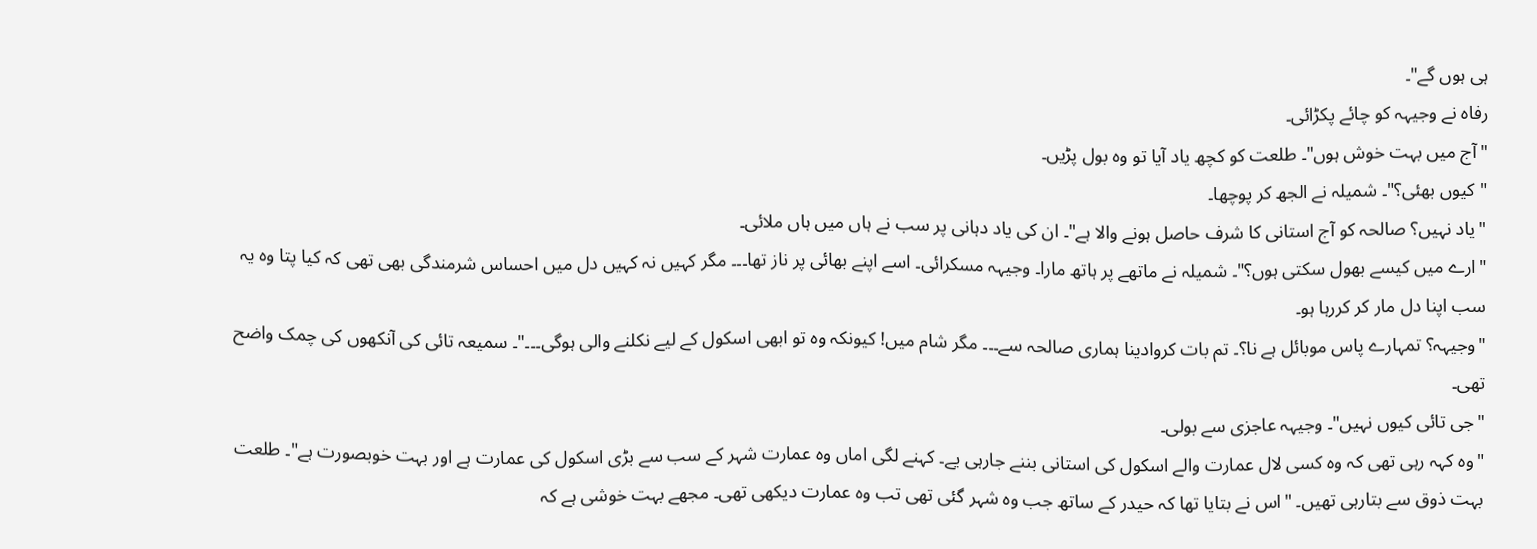ہی ہوں گے"۔
رفاہ نے وجیہہ کو چائے پکڑائی۔
"آج میں بہت خوش ہوں"۔ طلعت کو کچھ یاد آیا تو وہ بول پڑیں۔
"کیوں بھئی؟"۔ شمیلہ نے الجھ کر پوچھا۔
"یاد نہیں؟ صالحہ کو آج استانی کا شرف حاصل ہونے والا ہے"۔ ان کی یاد دہانی پر سب نے ہاں میں ہاں ملائی۔
"ارے میں کیسے بھول سکتی ہوں؟"۔ شمیلہ نے ماتھے پر ہاتھ مارا۔ وجیہہ مسکرائی۔ اسے اپنے بھائی پر ناز تھا۔۔۔ مگر کہیں نہ کہیں دل میں احساس شرمندگی بھی تھی کہ کیا پتا وہ یہ سب اپنا دل مار کر کررہا ہو۔
"وجیہہ؟ تمہارے پاس موبائل ہے نا؟۔ تم بات کروادینا ہماری صالحہ سے۔۔۔ مگر شام میں! کیونکہ وہ تو ابھی اسکول کے لیے نکلنے والی ہوگی۔۔۔"۔ سمیعہ تائی کی آنکھوں کی چمک واضح تھی۔
"جی تائی کیوں نہیں"۔ وجیہہ عاجزی سے بولی۔
"وہ کہہ رہی تھی کہ وہ کسی لال عمارت والے اسکول کی استانی بننے جارہی یے۔ کہنے لگی اماں وہ عمارت شہر کے سب سے بڑی اسکول کی عمارت ہے اور بہت خوبصورت ہے"۔ طلعت بہت ذوق سے بتارہی تھیں۔ "اس نے بتایا تھا کہ حیدر کے ساتھ جب وہ شہر گئی تھی تب وہ عمارت دیکھی تھی۔ مجھے بہت خوشی ہے کہ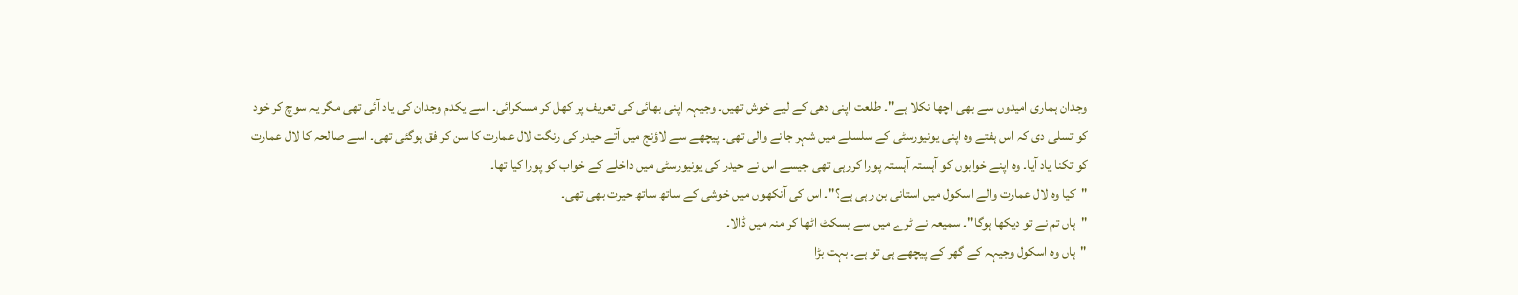وجدان ہماری امیدوں سے بھی اچھا نکلا ہے"۔ طلعت اپنی دھی کے لیے خوش تھیں۔ وجیہہ اپنی بھائی کی تعریف پر کھل کر مسکرائی۔ اسے یکدم وجدان کی یاد آئی تھی مگر یہ سوچ کر خود کو تسلی دی کہ اس ہفتے وہ اپنی یونیورسٹی کے سلسلے میں شہر جانے والی تھی۔ پیچھے سے لاؤنج میں آتے حیدر کی رنگت لال عمارت کا سن کر فق ہوگئی تھی۔ اسے صالحہ کا لال عمارت کو تکنا یاد آیا۔ وہ اپنے خوابوں کو آہستہ آہستہ پورا کررہی تھی جیسے اس نے حیدر کی یونیورسٹی میں داخلے کے خواب کو پورا کیا تھا۔
"کیا وہ لال عمارت والے اسکول میں استانی بن رہی ہے؟"۔ اس کی آنکھوں میں خوشی کے ساتھ ساتھ حیرت بھی تھی۔
"ہاں تم نے تو دیکھا ہوگا"۔ سمیعہ نے ٹرے میں سے بسکٹ اٹھا کر منہ میں ڈالا۔
"ہاں وہ اسکول وجیہہ کے گھر کے پیچھے ہی تو ہے۔ بہت بڑا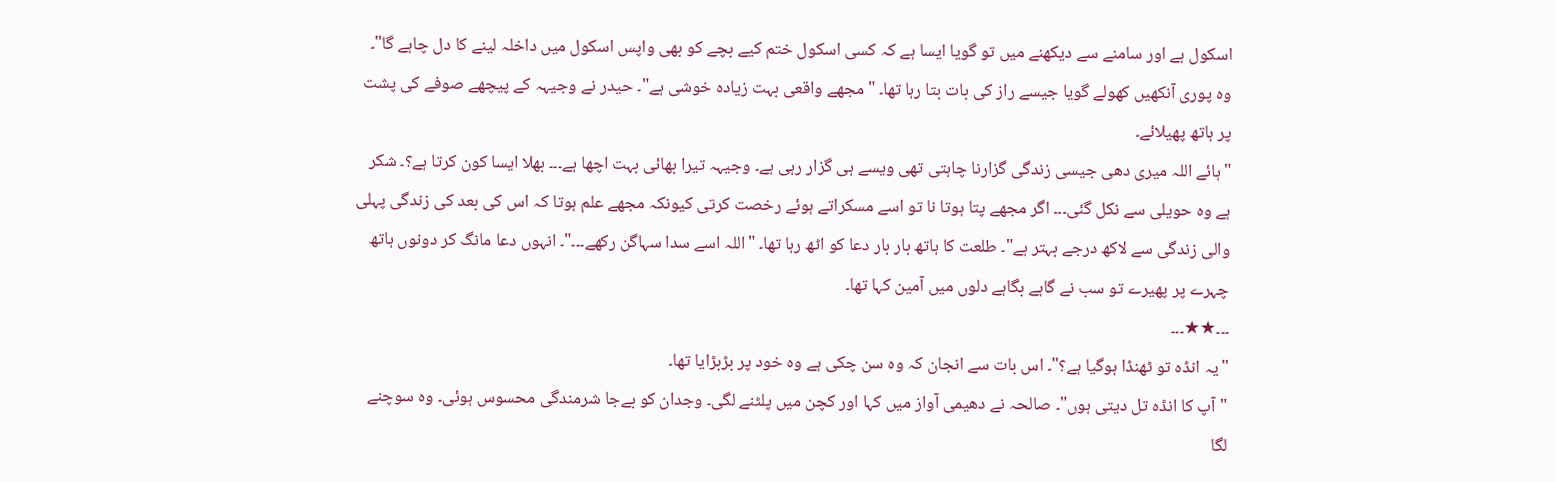اسکول ہے اور سامنے سے دیکھنے میں تو گویا ایسا ہے کہ کسی اسکول ختم کیے بچے کو بھی واپس اسکول میں داخلہ لینے کا دل چاہے گا"۔ وہ پوری آنکھیں کھولے گویا جیسے راز کی بات بتا رہا تھا۔ "مجھے واقعی بہت زیادہ خوشی ہے"۔ حیدر نے وجیہہ کے پیچھے صوفے کی پشت پر ہاتھ پھیلائے۔
"ہائے اللہ میری دھی جیسی زندگی گزارنا چاہتی تھی ویسے ہی گزار رہی ہے۔ وجیہہ تیرا بھائی بہت اچھا ہے۔۔۔ بھلا ایسا کون کرتا ہے؟۔ شکر ہے وہ حویلی سے نکل گئی۔۔۔ اگر مجھے پتا ہوتا نا تو اسے مسکراتے ہوئے رخصت کرتی کیونکہ مجھے علم ہوتا کہ اس کی بعد کی زندگی پہلی والی زندگی سے لاکھ درجے بہتر ہے"۔ طلعت کا ہاتھ بار بار دعا کو اٹھ رہا تھا۔ "اللہ اسے سدا سہاگن رکھے۔۔۔"۔ انہوں دعا مانگ کر دونوں ہاتھ چہرے پر پھیرے تو سب نے گاہے بگاہے دلوں میں آمین کہا تھا۔
۔۔۔★★۔۔۔
"یہ انڈہ تو ٹھنڈا ہوگیا ہے؟"۔ اس بات سے انجان کہ وہ سن چکی ہے وہ خود پر بڑبڑایا تھا۔
"آپ کا انڈہ تل دیتی ہوں"۔ صالحہ نے دھیمی آواز میں کہا اور کچن میں پلٹنے لگی۔ وجدان کو بےجا شرمندگی محسوس ہوئی۔ وہ سوچنے لگا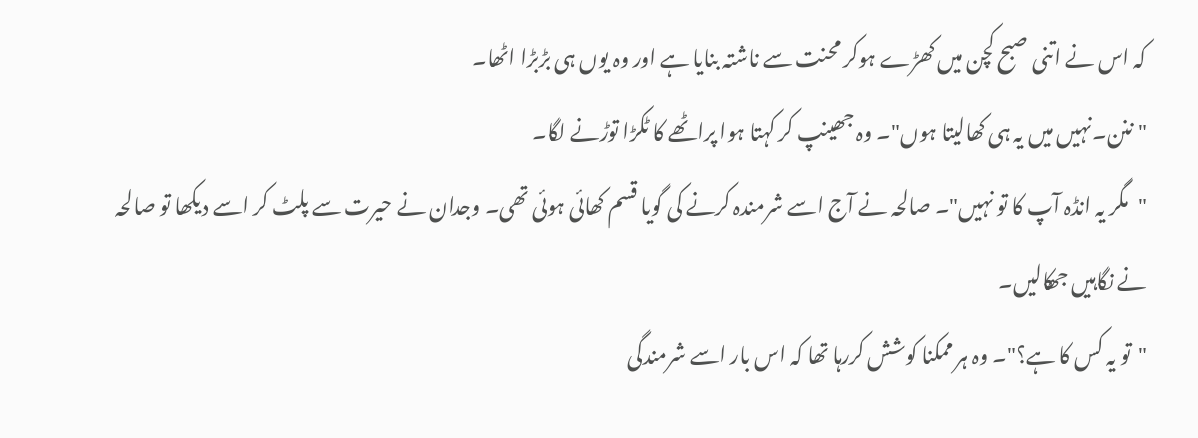کہ اس نے اتنی صبح کچن میں کھڑے ہوکر محنت سے ناشتہ بنایا ہے اور وہ یوں ہی بڑبڑا اٹھا۔
"ننن۔نہیں میں یہ ہی کھالیتا ہوں"۔ وہ جھینپ کر کہتا ہوا پراٹھے کا ٹکڑا توڑنے لگا۔
"مگر یہ انڈہ آپ کا تو نہیں"۔ صالحہ نے آج اسے شرمندہ کرنے کی گویا قسم کھائی ہوئی تھی۔ وجدان نے حیرت سے پلٹ کر اسے دیکھا تو صالحہ نے نگاہیں جھکالیں۔
"تو یہ کس کا ہے؟"۔ وہ ہر ممکنا کوشش کررہا تھا کہ اس بار اسے شرمندگی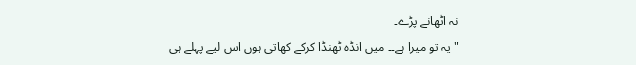نہ اٹھانے پڑے۔
"یہ تو میرا ہے۔۔ میں انڈہ ٹھنڈا کرکے کھاتی ہوں اس لیے پہلے ہی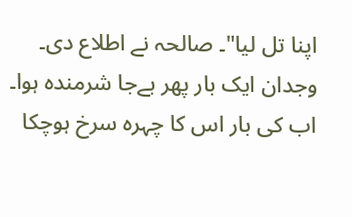اپنا تل لیا"۔ صالحہ نے اطلاع دی۔ وجدان ایک بار پھر بےجا شرمندہ ہوا۔ اب کی بار اس کا چہرہ سرخ ہوچکا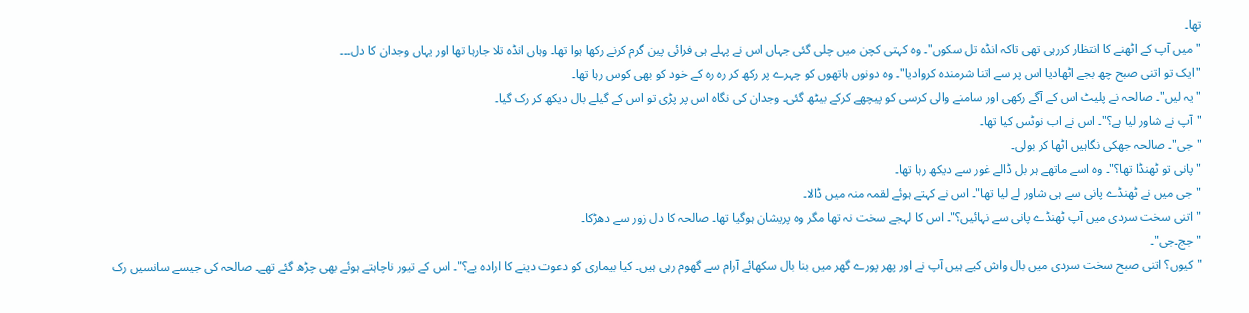تھا۔
"میں آپ کے اٹھنے کا انتظار کررہی تھی تاکہ انڈہ تل سکوں"۔ وہ کہتی کچن میں چلی گئی جہاں اس نے پہلے ہی فرائی پین گرم کرنے رکھا ہوا تھا۔ وہاں انڈہ تلا جارہا تھا اور یہاں وجدان کا دل۔۔۔
"ایک تو اتنی صبح چھ بجے اٹھادیا اس پر سے اتنا شرمندہ کروادیا"۔ وہ دونوں ہاتھوں کو چہرے پر رکھ کر رہ رہ کے خود کو بھی کوس رہا تھا۔
"یہ لیں"۔ صالحہ نے پلیٹ اس کے آگے رکھی اور سامنے والی کرسی کو پیچھے کرکے بیٹھ گئی۔ وجدان کی نگاہ اس پر پڑی تو اس کے گیلے بال دیکھ کر رک گیا۔
"آپ نے شاور لیا ہے؟"۔ اس نے اب نوٹس کیا تھا۔
"جی"۔ صالحہ جھکی نگاہیں اٹھا کر بولی۔
"پانی تو ٹھنڈا تھا؟"۔ وہ اسے ماتھے ہر بل ڈالے غور سے دیکھ رہا تھا۔
"جی میں نے ٹھنڈے پانی سے ہی شاور لے لیا تھا"۔ اس نے کہتے ہوئے لقمہ منہ میں ڈالا۔
"اتنی سخت سردی میں آپ ٹھنڈے پانی سے نہائیں؟"۔ اس کا لہجے سخت نہ تھا مگر وہ پریشان ہوگیا تھا۔ صالحہ کا دل زور سے دھڑکا۔
"جج۔جی"۔
"کیوں؟ اتنی صبح سخت سردی میں بال واش کیے ہیں آپ نے اور پھر پورے گھر میں بنا بال سکھائے آرام سے گھوم رہی ہیں۔ کیا بیماری کو دعوت دینے کا ارادہ یے؟"۔ اس کے تیور ناچاہتے ہوئے بھی چڑھ گئے تھے۔ صالحہ کی جیسے سانسیں رک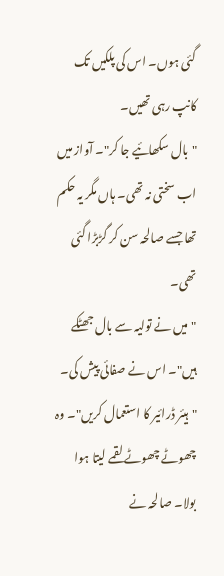گئی ہوں۔ اس کی پلکیں تک کانپ رہی تھیں۔
"بال سکھائیے جا کر"۔ آواز میں اب سختی نہ تھی۔ ہاں مگر یہ حکم تھا جسے صالحہ سن کر گڑبڑا گئی تھی۔
"میں نے تولیہ سے بال جھٹکے ہیں"۔ اس نے صفائی پیش کی۔
"ہیئر ڈرائیر کا استعمال کریں"۔ وہ چھوٹے چھوٹے لقمے لیتا ہوا بولا۔ صالحہ نے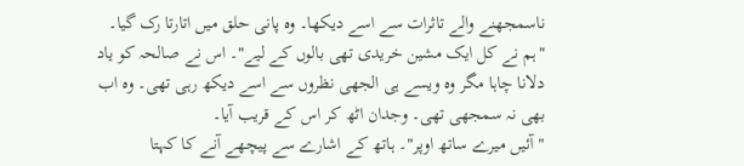ناسمجھنے والے تاثرات سے اسے دیکھا۔ وہ پانی حلق میں اتارتا رک گیا۔
"ہم نے کل ایک مشین خریدی تھی بالوں کے لیے"۔ اس نے صالحہ کو یاد دلانا چاہا مگر وہ ویسے ہی الجھی نظروں سے اسے دیکھ رہی تھی۔ وہ اب بھی نہ سمجھی تھی۔ وجدان اٹھ کر اس کے قریب آیا۔
"آئیں میرے ساتھ اوپر"۔ ہاتھ کے اشارے سے پیچھے آنے کا کہتا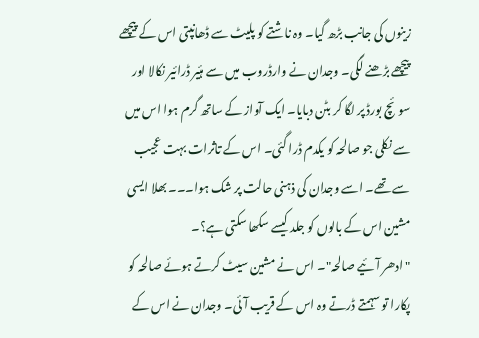زینوں کی جانب بڑھ گیا۔ وہ ناشتے کو پلیٹ سے ڈھانپتی اس کے پیچھے پیچھے بڑھنے لگی۔ وجدان نے وارڈروب میں سے ہئیر ڈرائیر نکالا اور سوئچ بورڈ پر لگا کر بٹن دبایا۔ ایک آواز کے ساتھ گرم ہوا اس میں سے نکلی جو صالحہ کو یکدم ڈرا گئی۔ اس کے تاثرات بہت عجیب سے تھے۔ اسے وجدان کی ذہنی حالت پر شک ہوا۔۔۔ بھلا ایسی مشین اس کے بالوں کو جلد کیسے سکھا سکتی ہے؟۔
"ادھر آئیے صالحہ"۔ اس نے مشین سیٹ کرتے ہوئے صالحہ کو پکارا تو سہمتے ڈرتے وہ اس کے قریب آئی۔ وجدان نے اس کے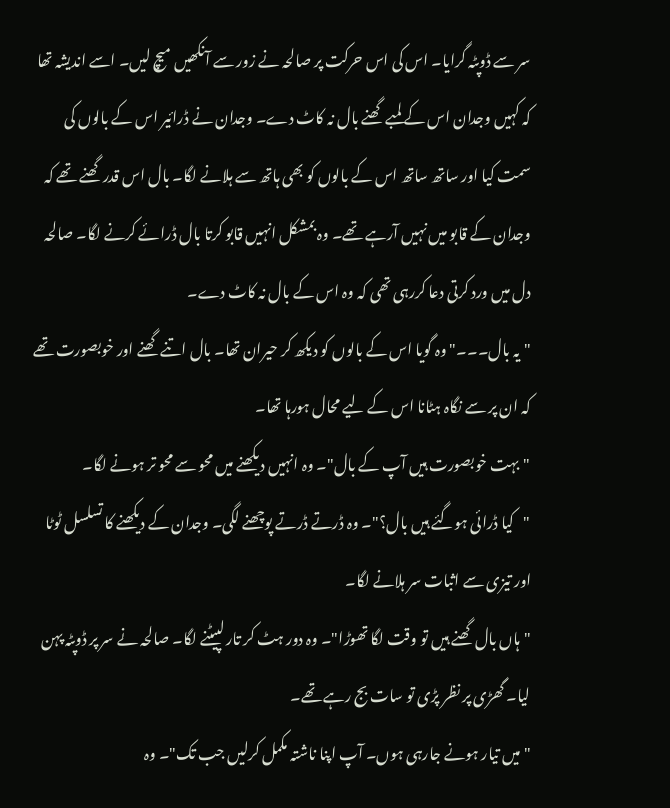سر سے ڈوپٹہ گرایا۔ اس کی اس حرکت پر صالحہ نے زور سے آنکھیں میچ لیں۔ اسے اندیشہ تھا کہ کہیں وجدان اس کے لمبے گھنے بال نہ کاٹ دے۔ وجدان نے ڈرائیر اس کے بالوں کی سمت کیا اور ساتھ ساتھ اس کے بالوں کو بھی ہاتھ سے ہلانے لگا۔ بال اس قدر گھنے تھے کہ وجدان کے قابو میں نہیں آرہے تھے۔ وہ بمشکل انہیں قابو کرتا بال ڈرائے کرنے لگا۔ صالحہ دل میں ورد کرتی دعا کررہی تھی کہ وہ اس کے بال نہ کاٹ دے۔
"یہ بال۔۔۔" وہ گویا اس کے بالوں کو دیکھ کر حیران تھا۔ بال اتنے گھنے اور خوبصورت تھے کہ ان پر سے نگاہ ہٹانا اس کے لیے محال ہورہا تھا۔
"بہت خوبصورت ہیں آپ کے بال"۔ وہ انہیں دیکھنے میں محو سے محو تر ہونے لگا۔
"کیا ڈرائی ہوگئے ہیں بال؟"۔ وہ ڈرتے ڈرتے پوچھنے لگی۔ وجدان کے دیکھنے کا تسلسل ٹوٹا اور تیزی سے اثبات سر ہلانے لگا۔
"ہاں بال گھنے ہیں تو وقت لگا تھوڑا"۔ وہ دور ہٹ کر تار لپیٹنے لگا۔ صالحہ نے سر پر ڈوپٹہ پہن لیا۔ گھڑی پر نظر پڑی تو سات بج رہے تھے۔
"میں تیار ہونے جارہی ہوں۔ آپ اپنا ناشتہ مکمل کرلیں جب تک"۔ وہ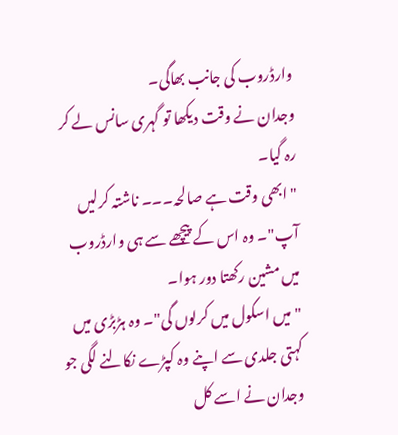وارڈروب کی جانب بھاگی۔
وجدان نے وقت دیکھا تو گہری سانس لے کر رہ گیا۔
"ابھی وقت ہے صالحہ۔۔۔ ناشتہ کرلیں آپ"۔ وہ اس کے پیچھے سے ہی وارڈروب میں مشین رکھتا دور ہوا۔
"میں اسکول میں کرلوں گی"۔ وہ ہڑبڑی میں کہتی جلدی سے اپنے وہ کپڑے نکالنے لگی جو وجدان نے اسے کل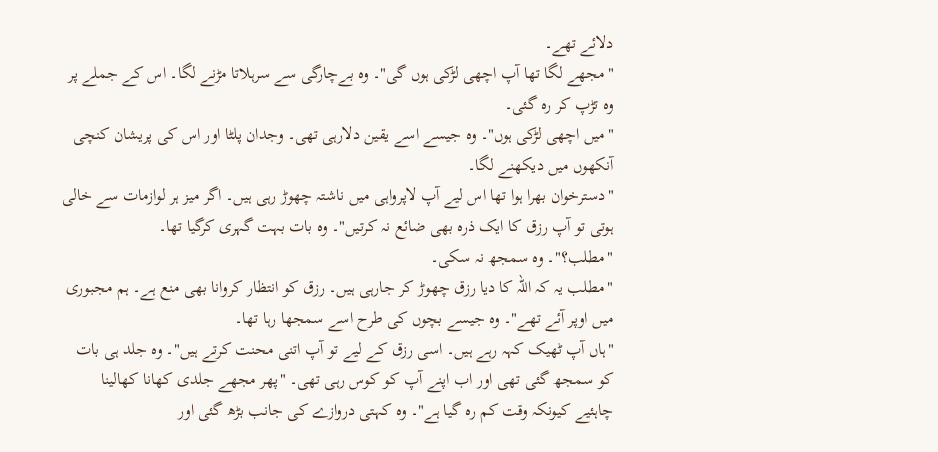دلائے تھے۔
"مجھے لگا تھا آپ اچھی لڑکی ہوں گی"۔ وہ بےچارگی سے سرہلاتا مڑنے لگا۔ اس کے جملے پر وہ تڑپ کر رہ گئی۔
"میں اچھی لڑکی ہوں"۔ وہ جیسے اسے یقین دلارہی تھی۔ وجدان پلٹا اور اس کی پریشان کنچی آنکھوں میں دیکھنے لگا۔
"دسترخوان بھرا ہوا تھا اس لیے آپ لاپرواہی میں ناشتہ چھوڑ رہی ہیں۔ اگر میز ہر لوازمات سے خالی ہوتی تو آپ رزق کا ایک ذرہ بھی ضائع نہ کرتیں"۔ وہ بات بہت گہری کرگیا تھا۔
"مطلب؟"۔ وہ سمجھ نہ سکی۔
"مطلب یہ کہ اللہ کا دیا رزق چھوڑ کر جارہی ہیں۔ رزق کو انتظار کروانا بھی منع ہے۔ ہم مجبوری میں اوپر آئے تھے"۔ وہ جیسے بچوں کی طرح اسے سمجھا رہا تھا۔
"ہاں آپ ٹھیک کہہ رہے ہیں۔ اسی رزق کے لیے تو آپ اتنی محنت کرتے ہیں"۔ وہ جلد ہی بات کو سمجھ گئی تھی اور اب اپنے آپ کو کوس رہی تھی۔ "پھر مجھے جلدی کھانا کھالینا چاہئیے کیونکہ وقت کم رہ گیا ہے"۔ وہ کہتی دروازے کی جانب بڑھ گئی اور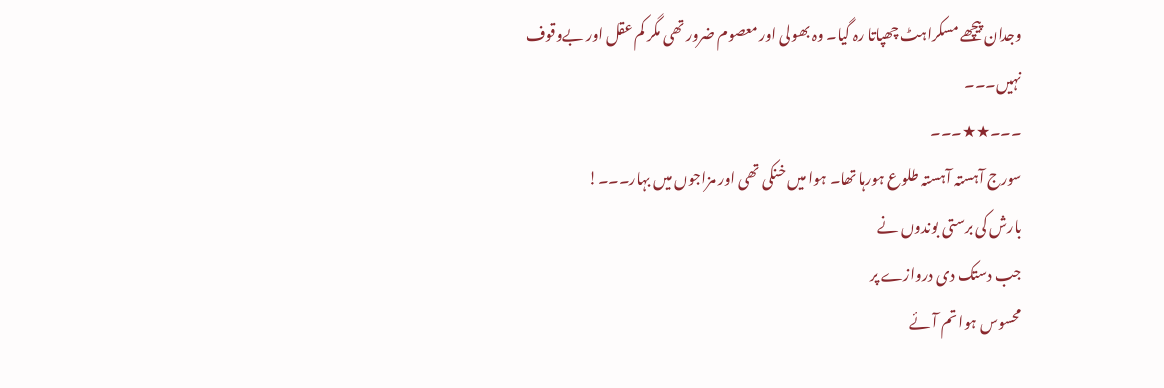وجدان پیچھے مسکراہٹ چھپاتا رہ گیا۔ وہ بھولی اور معصوم ضرور تھی مگر کم عقل اور بےوقوف نہیں۔۔۔
۔۔۔★★۔۔۔
سورج آہستہ آہستہ طلوع ہورہا تھا۔ ہوا میں خنکی تھی اور مزاجوں میں بہار۔۔۔!
بارش کی برستی بوندوں نے
جب دستک دی دروازے پر
محسوس ہوا تم آئے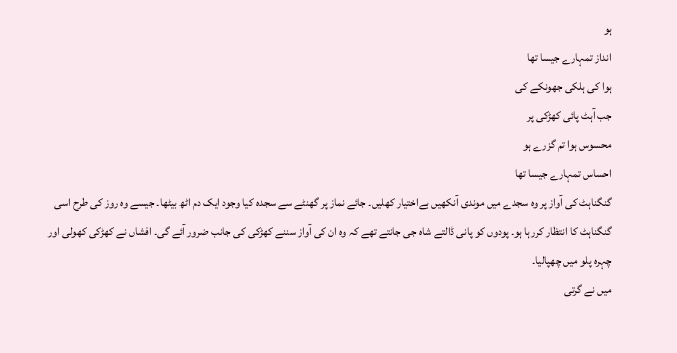ہو
انداز تمہارے جیسا تھا
ہوا کی ہلکی جھونکے کی
جب آہٹ پائی کھڑکی پر
محسوس ہوا تم گزرے ہو
احساس تمہارے جیسا تھا
گنگناہٹ کی آواز پر وہ سجدے میں موندی آنکھیں بےاختیار کھلیں۔ جائے نماز پر گھنٹے سے سجدہ کیا وجود ایک دم اٹھ بیٹھا۔ جیسے وہ روز کی طرح اسی گنگناہٹ کا انتظار کررہا ہو۔ پودوں کو پانی ڈالتے شاہ جی جانتے تھے کہ وہ ان کی آواز سننے کھڑکی کی جانب ضرور آئے گی۔ افشاں نے کھڑکی کھولی اور چہرہ پلو میں چھپالیا۔
میں نے گرتی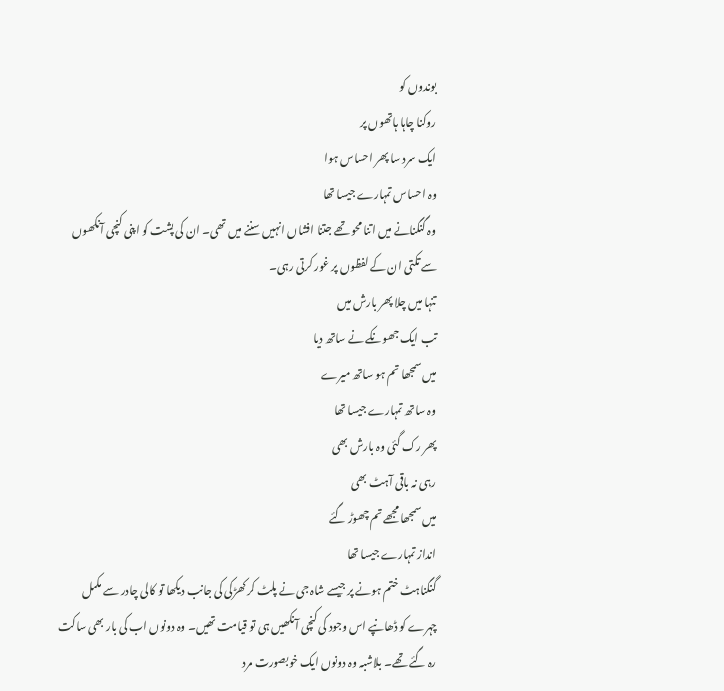بوندوں کو
روکنا چاہا ہاتھوں پر
ایک سرد سا پھر احساس ہوا
وہ احساس تمہارے جیسا تھا
وہ گنگنانے میں اتنا محو تھے جتنا افشاں انہیں سننے میں تھی۔ ان کی پشت کو اپنی کنچی آنکھوں سے تکتی ان کے لفظوں پر غور کرتی رہی۔
تنہا میں چلا پھر بارش میں
تب ایک جھونکے نے ساتھ دیا
میں سمجھا تم ہو ساتھ میرے
وہ ساتھ تمہارے جیسا تھا
پھر رک گئی وہ بارش بھی
رہی نہ باقی آہٹ بھی
میں سمجھا مجھے تم چھوڑ گئے
انداز تمہارے جیسا تھا
گنگناہٹ ختم ہونے پر جیسے شاہ جی نے پلٹ کر کھڑکی کی جانب دیکھا تو کالی چادر سے مکمل چہرے کو ڈھانپے اس وجود کی کنچی آنکھیں ہی تو قیامت تھیں۔ وہ دونوں اب کی بار بھی ساکت رہ گئے تھے۔ بلاشبہ وہ دونوں ایک خوبصورت مرد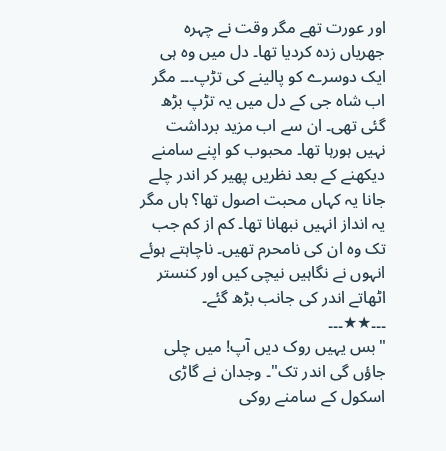اور عورت تھے مگر وقت نے چہرہ جھریاں زدہ کردیا تھا۔ دل میں وہ ہی ایک دوسرے کو پالینے کی تڑپ۔۔۔ مگر اب شاہ جی کے دل میں یہ تڑپ بڑھ گئی تھی۔ ان سے اب مزید برداشت نہیں ہورہا تھا۔ محبوب کو اپنے سامنے دیکھنے کے بعد نظریں پھیر کر اندر چلے جانا یہ کہاں محبت اصول تھا؟ ہاں مگر یہ انداز انہیں نبھانا تھا۔ کم از کم جب تک وہ ان کی نامحرم تھیں۔ ناچاہتے ہوئے انہوں نے نگاہیں نیچی کیں اور کنستر اٹھاتے اندر کی جانب بڑھ گئے۔
۔۔۔★★۔۔۔
"بس یہیں روک دیں آپ! میں چلی جاؤں گی اندر تک"۔ وجدان نے گاڑی اسکول کے سامنے روکی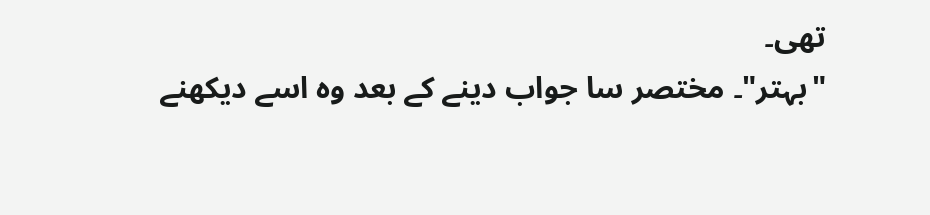تھی۔
"بہتر"۔ مختصر سا جواب دینے کے بعد وہ اسے دیکھنے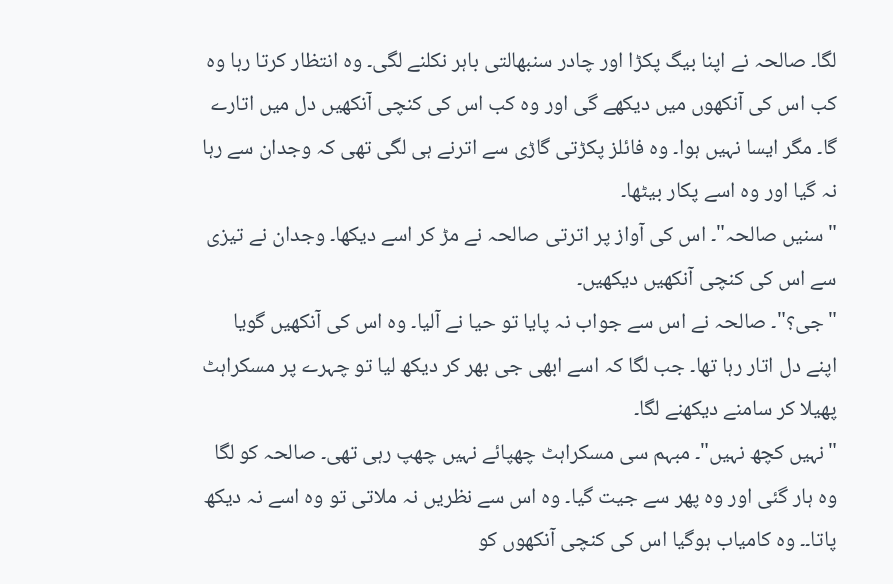لگا۔ صالحہ نے اپنا بیگ پکڑا اور چادر سنبھالتی باہر نکلنے لگی۔ وہ انتظار کرتا رہا وہ کب اس کی آنکھوں میں دیکھے گی اور وہ کب اس کی کنچی آنکھیں دل میں اتارے گا۔ مگر ایسا نہیں ہوا۔ وہ فائلز پکڑتی گاڑی سے اترنے ہی لگی تھی کہ وجدان سے رہا نہ گیا اور وہ اسے پکار بیٹھا۔
"سنیں صالحہ"۔ اس کی آواز پر اترتی صالحہ نے مڑ کر اسے دیکھا۔ وجدان نے تیزی سے اس کی کنچی آنکھیں دیکھیں۔
"جی؟"۔ صالحہ نے اس سے جواب نہ پایا تو حیا نے آلیا۔ وہ اس کی آنکھیں گویا اپنے دل اتار رہا تھا۔ جب لگا کہ اسے ابھی جی بھر کر دیکھ لیا تو چہرے پر مسکراہٹ پھیلا کر سامنے دیکھنے لگا۔
"نہیں کچھ نہیں"۔ مبہم سی مسکراہٹ چھپائے نہیں چھپ رہی تھی۔ صالحہ کو لگا وہ ہار گئی اور وہ پھر سے جیت گیا۔ وہ اس سے نظریں نہ ملاتی تو وہ اسے نہ دیکھ پاتا۔۔ وہ کامیاب ہوگیا اس کی کنچی آنکھوں کو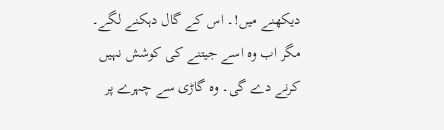دیکھنے میں!۔ اس کے گال دہکنے لگے۔ مگر اب وہ اسے جیتنے کی کوشش نہیں کرنے دے گی۔ وہ گاڑی سے چہرے پر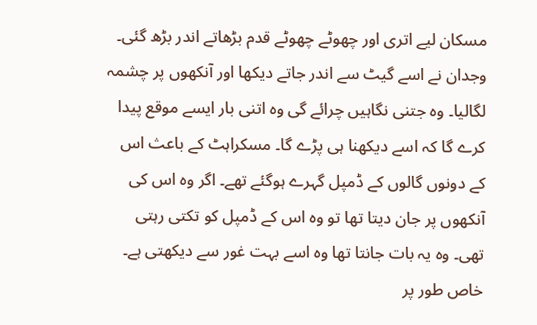مسکان لیے اتری اور چھوٹے چھوٹے قدم بڑھاتے اندر بڑھ گئی۔ وجدان نے اسے گیٹ سے اندر جاتے دیکھا اور آنکھوں پر چشمہ لگالیا۔ وہ جتنی نگاہیں چرائے گی وہ اتنی بار ایسے موقع پیدا کرے گا کہ اسے دیکھنا ہی پڑے گا۔ مسکراہٹ کے باعث اس کے دونوں گالوں کے ڈمپل گہرے ہوگئے تھے۔ اگر وہ اس کی آنکھوں پر جان دیتا تھا تو وہ اس کے ڈمپل کو تکتی رہتی تھی۔ وہ یہ بات جانتا تھا وہ اسے بہت غور سے دیکھتی ہے۔ خاص طور پر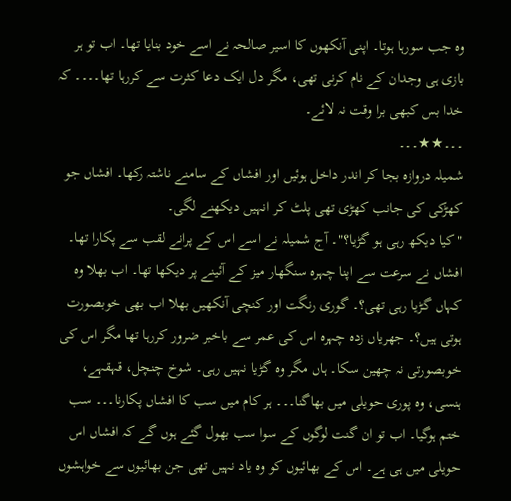وہ جب سورہا ہوتا۔ اپنی آنکھوں کا اسیر صالحہ نے اسے خود بنایا تھا۔ اب تو ہر بازی ہی وجدان کے نام کرنی تھی، مگر دل ایک دعا کثرت سے کررہا تھا۔۔۔۔ کہ خدا بس کبھی برا وقت نہ لائے۔
۔۔۔★★۔۔۔
شمیلہ دروازہ بجا کر اندر داخل ہوئیں اور افشاں کے سامنے ناشتہ رکھا۔ افشاں جو کھڑکی کی جانب کھڑی تھی پلٹ کر انہیں دیکھنے لگی۔
"کیا دیکھ رہی ہو گڑیا؟"۔ آج شمیلہ نے اسے اس کے پرانے لقب سے پکارا تھا۔ افشاں نے سرعت سے اپنا چہرہ سنگھار میز کے آئینے پر دیکھا تھا۔ اب بھلا وہ کہاں گڑیا رہی تھی؟۔ گوری رنگت اور کنچی آنکھیں بھلا اب بھی خوبصورت ہوتی ہیں؟۔ جھریاں زدہ چہرہ اس کی عمر سے باخبر ضرور کررہا تھا مگر اس کی خوبصورتی نہ چھین سکا۔ ہاں مگر وہ گڑیا نہیں رہی۔ شوخ چنچل، قہقہے، ہنسی، وہ پوری حویلی میں بھاگنا۔۔۔ ہر کام میں سب کا افشاں پکارنا۔۔۔ سب ختم ہوگیا۔ اب تو ان گنت لوگوں کے سوا سب بھول گئے ہوں گے کہ افشاں اس حویلی میں ہی ہے۔ اس کے بھائیوں کو وہ یاد نہیں تھی جن بھائیوں سے خواہشوں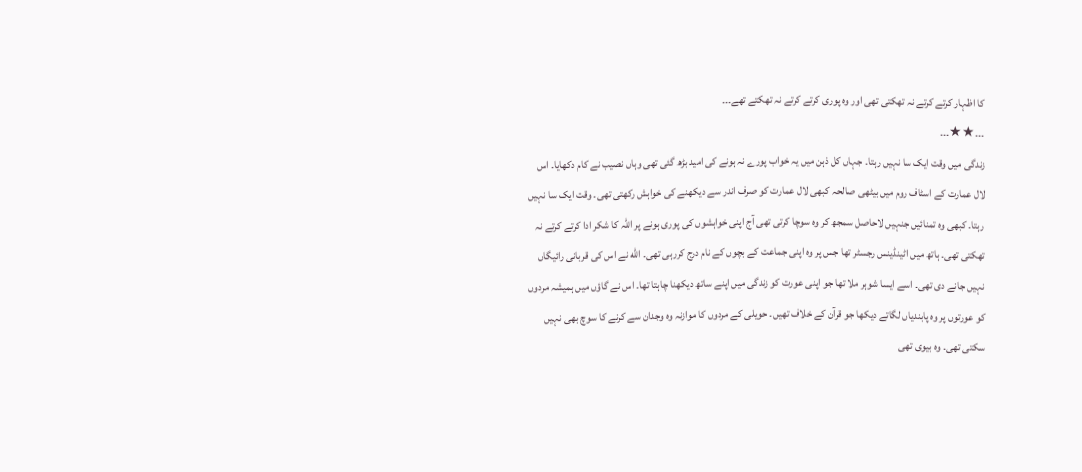کا اظہار کرتے کرتے نہ تھکتی تھی اور وہ پوری کرتے کرتے نہ تھکتے تھے۔۔۔
۔۔۔★★۔۔۔
زندگی میں وقت ایک سا نہیں رہتا۔ جہاں کل ذہن میں یہ خواب پورے نہ ہونے کی امید بڑھ گئی تھی وہاں نصیب نے کام دکھایا۔ اس لال عمارت کے اسٹاف روم میں بیٹھی صالحہ کبھی لال عمارت کو صرف اندر سے دیکھنے کی خواہش رکھتی تھی۔ وقت ایک سا نہیں رہتا۔ کبھی وہ تمنائیں جنہیں لاحاصل سمجھ کر وہ سوچا کرتی تھی آج اپنی خواہشوں کی پوری ہونے پر اللہ کا شکر ادا کرتے کرتے نہ تھکتی تھی۔ ہاتھ میں اٹینڈینس رجسٹر تھا جس پر وہ اپنی جماعت کے بچوں کے نام درج کررہی تھی۔ الله نے اس کی قربانی رائیگاں نہیں جانے دی تھی۔ اسے ایسا شوہر ملا تھا جو اپنی عورت کو زندگی میں اپنے ساتھ دیکھنا چاہتا تھا۔ اس نے گاؤں میں ہمیشہ مردوں کو عورتوں پر وہ پابندیاں لگاتے دیکھا جو قرآن کے خلاف تھیں۔ حویلی کے مردوں کا موازنہ وہ وجدان سے کرنے کا سوچ بھی نہیں سکتی تھی۔ وہ بیوی تھی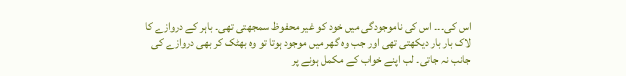اس کی۔۔۔ اس کی ناموجودگی میں خود کو غیر محفوظ سمجھتی تھی۔ باہر کے دروازے کا لاک بار بار دیکھتی تھی اور جب وہ گھر میں موجود ہوتا تو وہ بھٹک کر بھی دروازے کی جانب نہ جاتی۔ لب اپنے خواب کے مکمل ہونے پر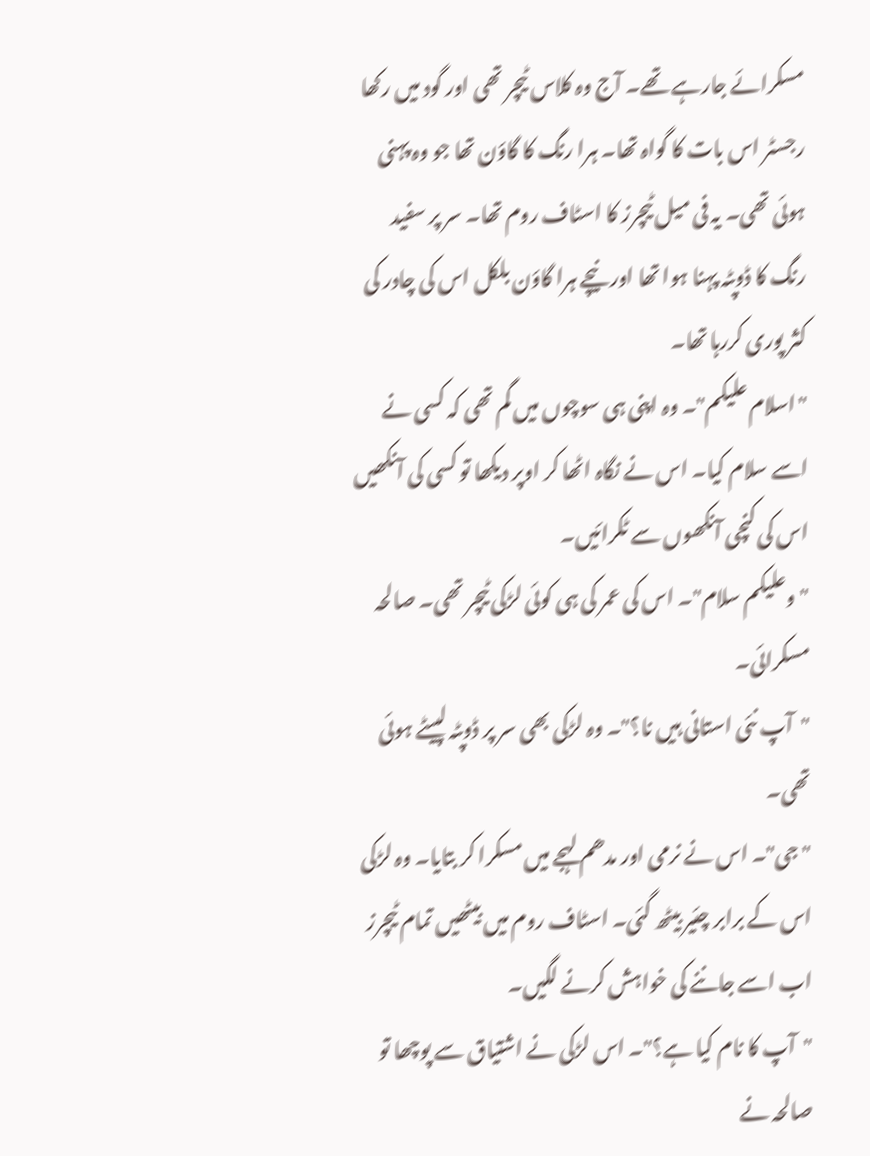مسکرائے جارہے تھے۔ آج وہ کلاس ٹیچر تھی اور گود میں رکھا رجسٹر اس بات کا گواہ تھا۔ ہرا رنگ کا گاؤن تھا جو وہ پہنی ہوئی تھی۔ یہ فی میل ٹیچرز کا اسٹاف روم تھا۔ سر پر سفید رنگ کا ڈوپٹہ پہنا ہوا تھا اور نیچے ہرا گاؤن بلکل اس کی چادر کی کثر پوری کررہا تھا۔
"اسلام علیکم"۔ وہ اپنی ہی سوچوں میں گم تھی کہ کسی نے اسے سلام کیا۔ اس نے نگاہ اٹھا کر اوپر دیکھا تو کسی کی آنکھیں اس کی کنچی آنکھوں سے ٹکرائیں۔
"وعلیکم سلام"۔ اس کی عمر کی ہی کوئی لڑکی ٹیچر تھی۔ صالحہ مسکرائی۔
"آپ نئی استانی ہیں نا؟"۔ وہ لڑکی بھی سر پر ڈوپٹہ لپیٹے ہوئی تھی۔
"جی"۔ اس نے نرمی اور مدھم لہجے میں مسکرا کر بتایا۔ وہ لڑکی اس کے برابر چئیر بیٹھ گئی۔ اسٹاف روم میں بیٹھیں تمام ٹیچرز اب اسے جاننے کی خواہش کرنے لگیں۔
"آپ کا نام کیا ہے؟"۔ اس لڑکی نے اشتیاق سے پوچھا تو صالحہ نے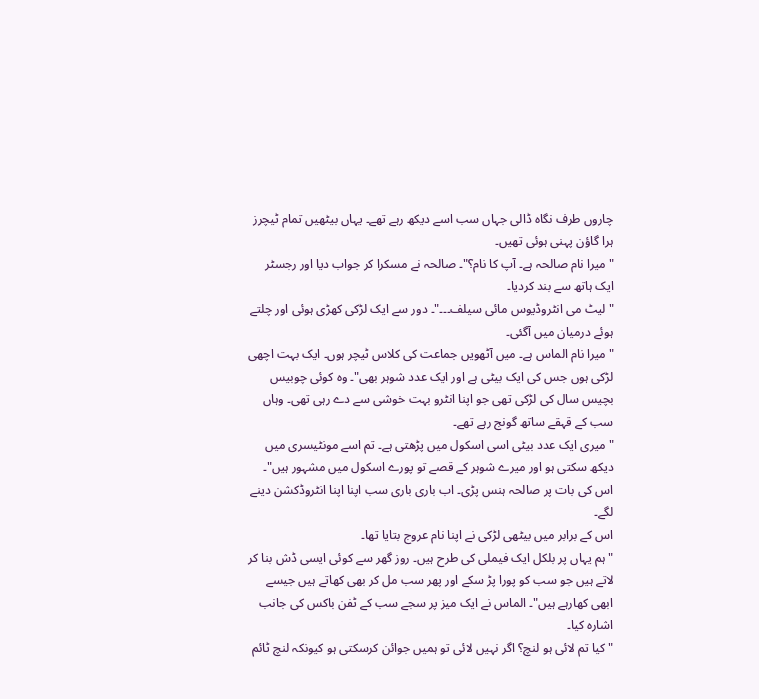چاروں طرف نگاہ ڈالی جہاں سب اسے دیکھ رہے تھے۔ یہاں بیٹھیں تمام ٹیچرز ہرا گاؤن پہنی ہوئی تھیں۔
"میرا نام صالحہ ہے۔ آپ کا نام؟"۔ صالحہ نے مسکرا کر جواب دیا اور رجسٹر ایک ہاتھ سے بند کردیا۔
"لیٹ می انٹروڈیوس مائی سیلف۔۔۔"۔ دور سے ایک لڑکی کھڑی ہوئی اور چلتے ہوئے درمیان میں آگئی۔
"میرا نام الماس ہے۔ میں آٹھویں جماعت کی کلاس ٹیچر ہوں۔ ایک بہت اچھی لڑکی ہوں جس کی ایک بیٹی ہے اور ایک عدد شوہر بھی"۔ وہ کوئی چوبیس بچیس سال کی لڑکی تھی جو اپنا انٹرو بہت خوشی سے دے رہی تھی۔ وہاں سب کے قہقے ساتھ گونج رہے تھے۔
"میری ایک عدد بیٹی اسی اسکول میں پڑھتی ہے۔ تم اسے مونٹیسری میں دیکھ سکتی ہو اور میرے شوہر کے قصے تو پورے اسکول میں مشہور ہیں"۔ اس کی بات پر صالحہ ہنس پڑی۔ اب باری باری سب اپنا اپنا انٹروڈکشن دینے لگے۔
اس کے برابر میں بیٹھی لڑکی نے اپنا نام عروج بتایا تھا۔
"ہم یہاں پر بلکل ایک فیملی کی طرح ہیں۔ روز گھر سے کوئی ایسی ڈش بنا کر لاتے ہیں جو سب کو پورا پڑ سکے اور پھر سب مل کر بھی کھاتے ہیں جیسے ابھی کھارہے ہیں"۔ الماس نے ایک میز پر سجے سب کے ٹفن باکس کی جانب اشارہ کیا۔
"کیا تم لائی ہو لنچ؟ اگر نہیں لائی تو ہمیں جوائن کرسکتی ہو کیونکہ لنچ ٹائم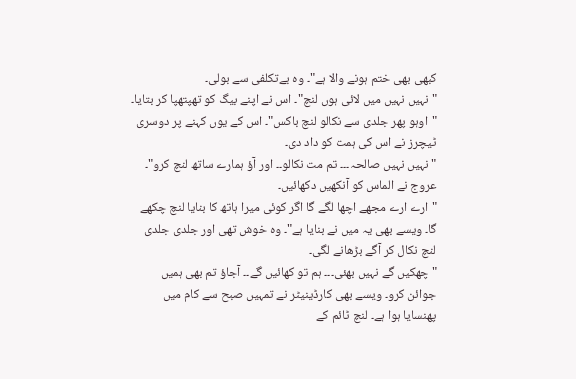کبھی بھی ختم ہونے والا ہے"۔ وہ بےتکلفی سے بولی۔
"نہیں نہیں میں لائی ہوں لنچ"۔ اس نے اپنے بیگ کو تھپتھپا کر بتایا۔
"اوہو پھر جلدی سے نکالو لنچ باکس"۔ اس کے یوں کہنے پر دوسری ٹیچرز نے اس کی ہمت کو داد دی۔
"نہیں نہیں صالحہ۔۔۔ تم مت نکالو۔۔ اور آؤ ہمارے ساتھ لنچ کرو"۔ عروج نے الماس کو آنکھیں دکھائیں۔
"ارے ارے مجھے اچھا لگے گا اگر کوئی میرا ہاتھ کا بنایا لنچ چکھے گا۔ ویسے بھی یہ میں نے بنایا ہے"۔ وہ خوش تھی اور جلدی جلدی لنچ نکال کر آگے بڑھانے لگی۔
"چھکیں گے نہیں بھئی۔۔۔ ہم تو کھائیں گے۔۔ آجاؤ تم بھی ہمیں جوائن کرو۔ ویسے بھی کارڈینیٹر نے تمہیں صبح سے کام میں پھنسایا ہوا ہے۔ لنچ ٹائم کے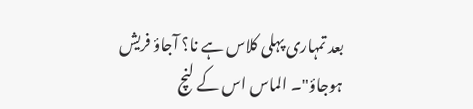بعد تمہاری پہلی کلاس ہے نا؟ آجاؤ فریش ہوجاؤ"۔ الماس اس کے لنچ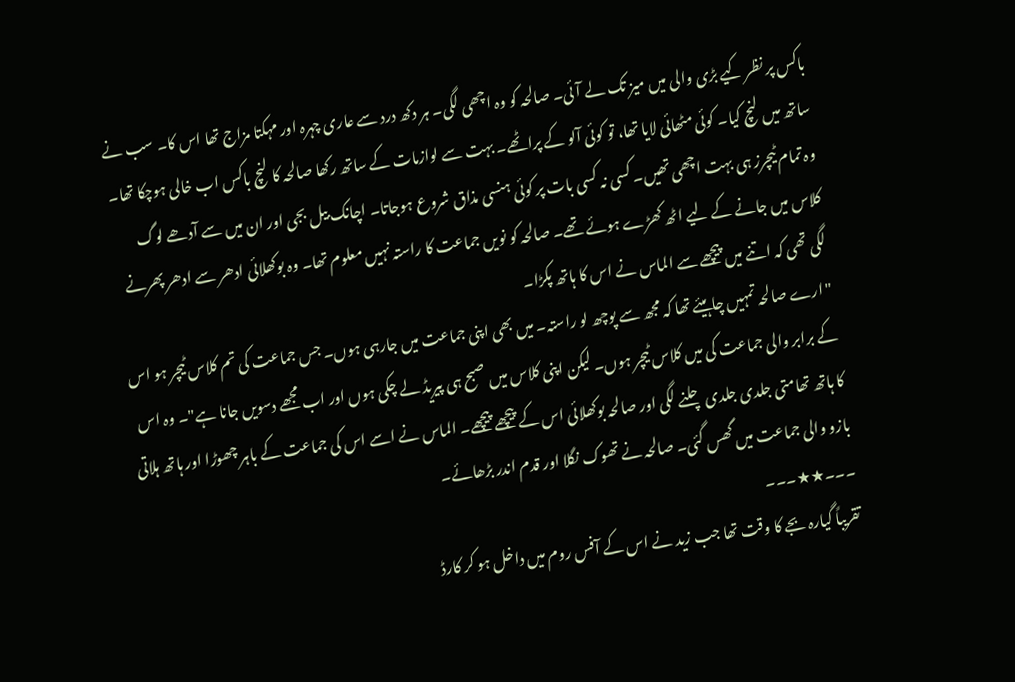باکس پر نظر کیے بڑی والی میں میز تک لے آئی۔ صالحہ کو وہ اچھی لگی۔ ہر دکھ درد سے عاری چہرہ اور مہکتا مزاج تھا اس کا۔ سب نے ساتھ میں لنچ کیا۔ کوئی مٹھائی لایا تھا، تو کوئی آلو کے پراٹھے۔ بہت سے لوازمات کے ساتھ رکھا صالحہ کا لنچ باکس اب خالی ہوچکا تھا۔ وہ تمام ٹیچرز ہی بہت اچھی تھیں۔ کسی نہ کسی بات پر کوئی ہنسی مذاق شروع ہوجاتا۔ اچانک بیل بجی اور ان میں سے آدھے لوگ کلاس میں جانے کے لیے اٹھ کھڑے ہوئے تھے۔ صالحہ کو نویں جماعت کا راستہ نہیں معلوم تھا۔ وہ بوکھلائی ادھر سے ادھر پھرنے لگی تھی کہ اتنے میں پیچھے سے الماس نے اس کا ہاتھ پکڑا۔
"ارے صالحہ تمہیں چاہیئے تھا کہ مجھ سے پوچھ لو راستہ۔ میں بھی اپنی جماعت میں جارہی ہوں۔ جس جماعت کی تم کلاس ٹیچر ہو اس کے برابر والی جماعت کی میں کلاس ٹیچر ہوں۔ لیکن اپنی کلاس میں صبح ہی پیریڈ لے چکی ہوں اور اب مجھے دسویں جانا ہے"۔ وہ اس کا ہاتھ تھامتی جلدی جلدی چلنے لگی اور صالحہ بوکھلائی اس کے پیچھے پیچھے۔ الماس نے اسے اس کی جماعت کے باہر چھوڑا اور ہاتھ ہلاتی بازو والی جماعت میں گھس گئی۔ صالحہ نے تھوک نگلا اور قدم اندر بڑھائے۔
۔۔۔★★۔۔۔
تقریباً گیارہ بجے کا وقت تھا جب زید نے اس کے آفس روم میں داخل ہو کر کارڈ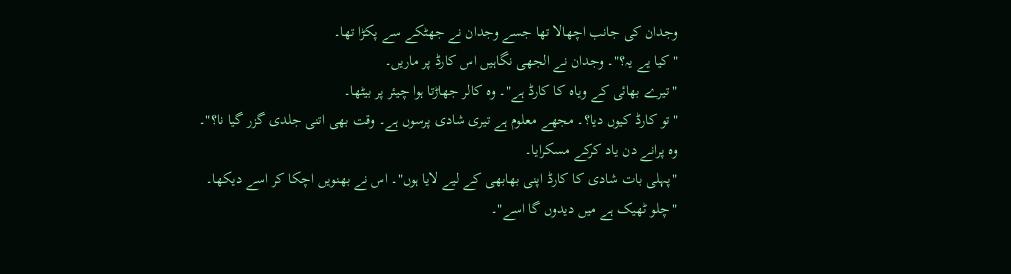وجدان کی جانب اچھالا تھا جسے وجدان نے جھٹکے سے پکڑا تھا۔
"کیا یے یہ؟"۔ وجدان نے الجھی نگاہیں اس کارڈ پر ماریں۔
"تیرے بھائی کے ویاہ کا کارڈ ہے"۔ وہ کالر جھاڑتا ہوا چیئر پر بیٹھا۔
"تو کارڈ کیوں دیا؟۔ مجھے معلوم ہے تیری شادی پرسوں ہے۔ وقت بھی اتنی جلدی گزر گیا نا؟"۔ وہ پرانے دن یاد کرکے مسکرایا۔
"پہلی بات شادی کا کارڈ اپنی بھابھی کے لیے لایا ہوں"۔ اس نے بھنویں اچکا کر اسے دیکھا۔
"چلو ٹھیک ہے میں دیدوں گا اسے"۔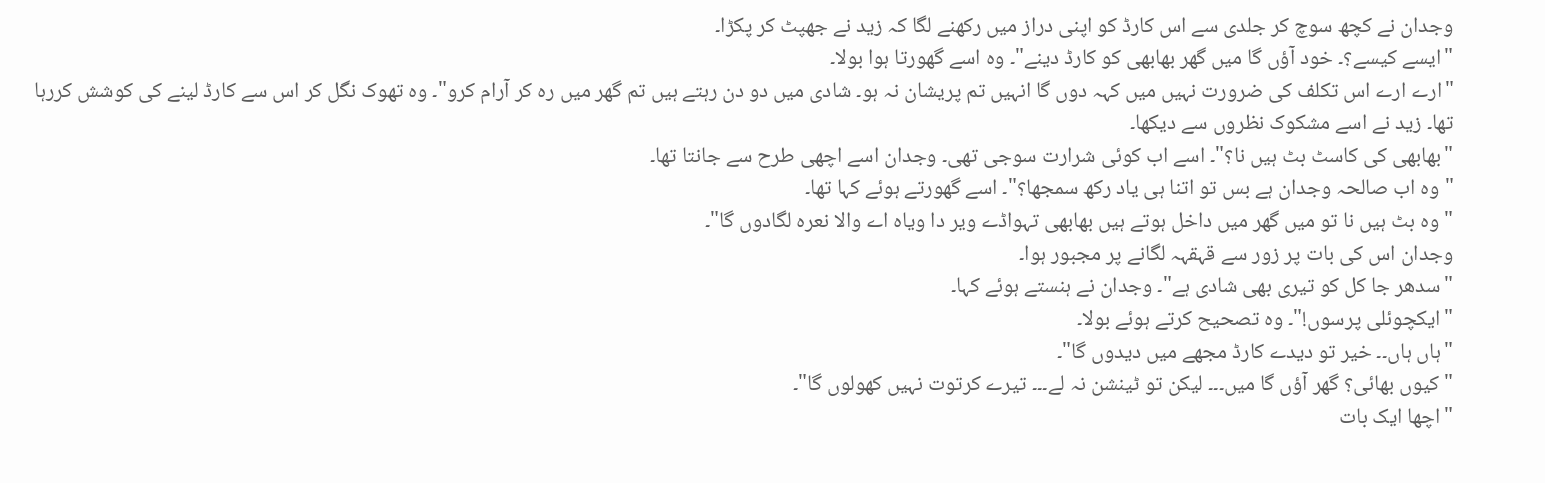وجدان نے کچھ سوچ کر جلدی سے اس کارڈ کو اپنی دراز میں رکھنے لگا کہ زید نے جھپٹ کر پکڑا۔
"ایسے کیسے؟۔ خود آؤں گا میں گھر بھابھی کو کارڈ دینے"۔ وہ اسے گھورتا ہوا بولا۔
"ارے ارے اس تکلف کی ضرورت نہیں میں کہہ دوں گا انہیں تم پریشان نہ ہو۔ شادی میں دو دن رہتے ہیں تم گھر میں رہ کر آرام کرو"۔ وہ تھوک نگل کر اس سے کارڈ لینے کی کوشش کررہا تھا۔ زید نے اسے مشکوک نظروں سے دیکھا۔
"بھابھی کی کاسٹ بٹ ہیں نا؟"۔ اسے اب کوئی شرارت سوجی تھی۔ وجدان اسے اچھی طرح سے جانتا تھا۔
"وہ اب صالحہ وجدان ہے بس تو اتنا ہی یاد رکھ سمجھا؟"۔ اسے گھورتے ہوئے کہا تھا۔
"وہ بٹ ہیں نا تو میں گھر میں داخل ہوتے ہیں بھابھی تہواڈے ویر دا ویاہ اے والا نعرہ لگادوں گا"۔
وجدان اس کی بات پر زور سے قہقہہ لگانے پر مجبور ہوا۔
"سدھر جا کل کو تیری بھی شادی ہے"۔ وجدان نے ہنستے ہوئے کہا۔
"ایکچوئلی پرسوں!"۔ وہ تصحیح کرتے ہوئے بولا۔
"ہاں ہاں۔۔ خیر تو دیدے کارڈ مجھے میں دیدوں گا"۔
"کیوں بھائی؟ گھر آؤں گا میں۔۔۔ لیکن تو ٹینشن نہ لے۔۔۔ تیرے کرتوت نہیں کھولوں گا"۔
"اچھا ایک بات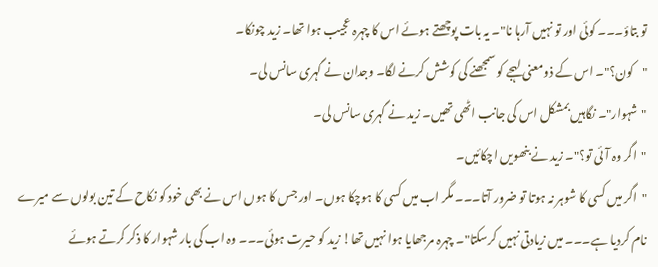تو بتاؤ۔۔۔ کوئی اور تو نہیں آرہا نا"۔ یہ بات پوچھتے ہوئے اس کا چہرہ عجیب ہوا تھا۔ زید چونکا۔
"کون؟"۔ اس کے ذومعنی لہجے کو سمجھنے کی کوشش کرنے لگا۔ وجدان نے گہری سانس لی۔
"شہوار"۔ نگاہیں بمشکل اس کی جانب اٹھی تھیں۔ زید نے گہری سانس لی۔
"اگر وہ آئی تو؟"۔ زید نے بنھویں اچکائیں۔
"اگر میں کسی کا شوہر نہ ہوتا تو ضرور آتا۔۔۔ مگر اب میں کسی کا ہوچکا ہوں۔ اور جس کا ہوں اس نے بھی خود کو نکاح کے تین بولوں سے میرے نام کردیا ہے۔۔۔ میں زیادتی نہیں کرسکتا"۔ چہرہ مرجھایا ہوا نہیں تھا! زید کو حیرت ہوئی۔۔۔ وہ اب کی بار شہوار کا ذکر کرتے ہوئے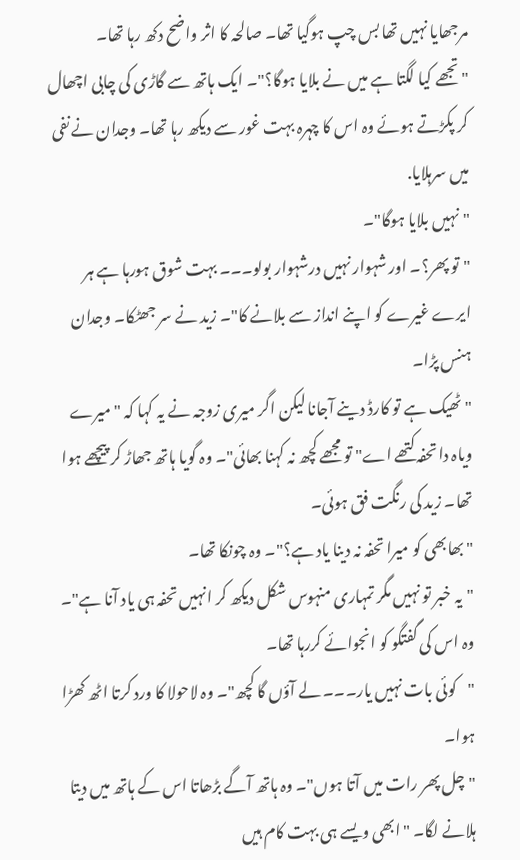مرجھایا نہیں تھا بس چپ ہوگیا تھا۔ صالحہ کا اثر واضح دکھ رہا تھا۔
"تجھے کیا لگتا ہے میں نے بلایا ہوگا؟"۔ ایک ہاتھ سے گاڑی کی چابی اچھال کر پکڑتے ہوئے وہ اس کا چہرہ بہت غور سے دیکھ رہا تھا۔ وجدان نے نفی میں سرہلایا.
"نہیں بلایا ہوگا"۔
"تو پھر؟۔ اور شہوار نہیں درشہوار بولو۔۔۔ بہت شوق ہورہا ہے ہر ایرے غیرے کو اپنے انداز سے بلانے کا"۔ زید نے سر جھٹکا۔ وجدان ہنس پڑا۔
"ٹھیک ہے تو کارڈ دینے آجانا لیکن اگر میری زوجہ نے یہ کہا کہ "میرے ویاہ دا تحفہ کتھے اے" تو مجھے کچھ نہ کہنا بھائی"۔ وہ گویا ہاتھ جھاڑ کر پیچھے ہوا تھا۔ زید کی رنگت فق ہوئی۔
"بھابھی کو میرا تحفہ نہ دینا یاد ہے؟"۔ وہ چونکا تھا۔
"یہ خبر تو نہیں مگر تمہاری منہوس شکل دیکھ کر انہیں تحفہ ہی یاد آنا ہے"۔ وہ اس کی گفتگو کو انجوائے کررہا تھا۔
"کوئی بات نہیں یار۔۔۔ لے آؤں گا کچھ"۔ وہ لاحولا کا ورد کرتا اٹھ کھڑا ہوا۔
"چل پھر رات میں آتا ہوں"۔ وہ ہاتھ آگے بڑھاتا اس کے ہاتھ میں دیتا ہلانے لگا۔ "ابھی ویسے ہی بہت کام ہیں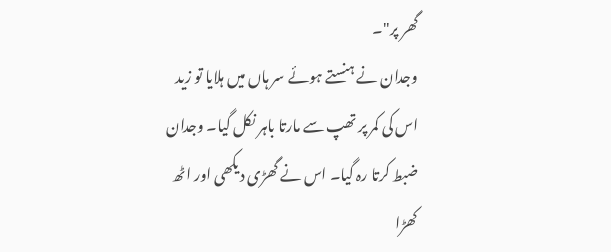گھر پر"۔
وجدان نے ہنستے ہوئے سر ہاں میں ہلایا تو زید اس کی کمر پر تھپ سے مارتا باہر نکل گیا۔ وجدان ضبط کرتا رہ گیا۔ اس نے گھڑی دیکھی اور اٹھ کھڑا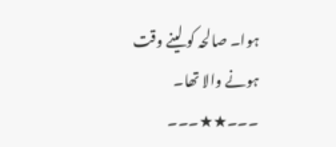ہوا۔ صالحہ کو لینے وقت ہونے والا تھا۔
۔۔۔★★۔۔۔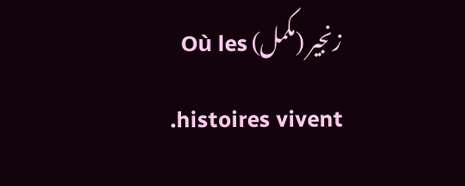زنجیر (مکمل) Où les histoires vivent.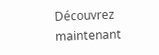Découvrez maintenant